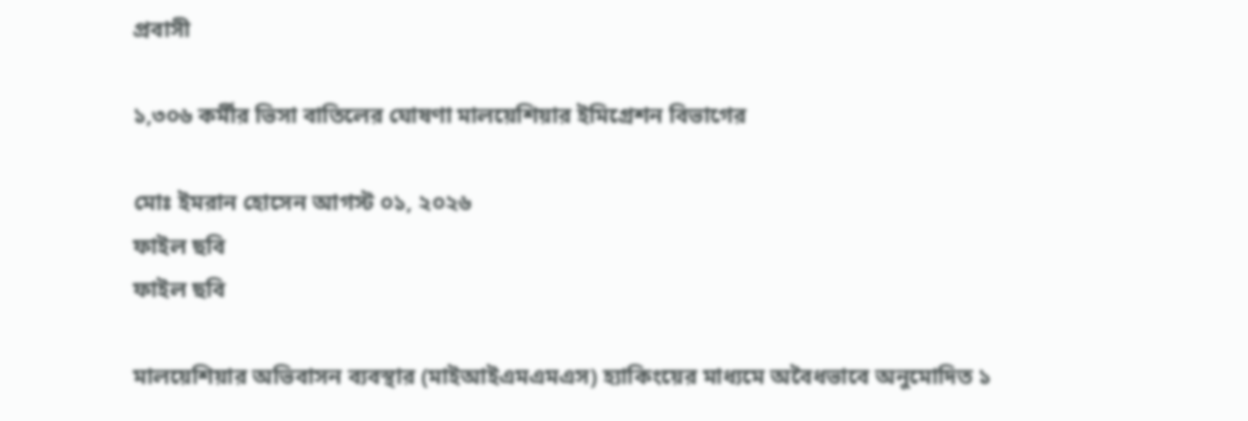প্রবাসী

১,৩০৬ কর্মীর ভিসা বাতিলের ঘোষণা মালয়েশিয়ার ইমিগ্রেশন বিভাগের

মোঃ ইমরান হোসেন আগস্ট ০১, ২০২৬
ফাইল ছবি
ফাইল ছবি

মালয়েশিয়ার অভিবাসন ব্যবস্থার (মাইআইএমএমএস) হ্যাকিংয়ের মাধ্যমে অবৈধভাবে অনুমোদিত ১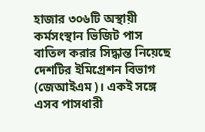হাজার ৩০৬টি অস্থায়ী কর্মসংস্থান ভিজিট পাস বাতিল করার সিদ্ধান্ত নিয়েছে দেশটির ইমিগ্রেশন বিভাগ (জেআইএম)। একই সঙ্গে এসব পাসধারী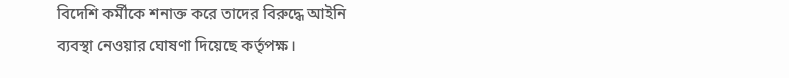বিদেশি কর্মীকে শনাক্ত করে তাদের বিরুদ্ধে আইনি ব্যবস্থা নেওয়ার ঘোষণা দিয়েছে কর্তৃপক্ষ।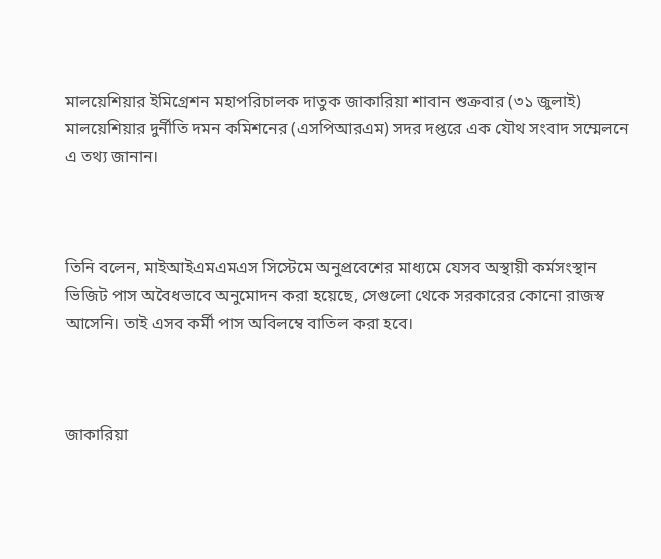মালয়েশিয়ার ইমিগ্রেশন মহাপরিচালক দাতুক জাকারিয়া শাবান শুক্রবার (৩১ জুলাই) মালয়েশিয়ার দুর্নীতি দমন কমিশনের (এসপিআরএম) সদর দপ্তরে এক যৌথ সংবাদ সম্মেলনে এ তথ্য জানান।



তিনি বলেন, মাইআইএমএমএস সিস্টেমে অনুপ্রবেশের মাধ্যমে যেসব অস্থায়ী কর্মসংস্থান ভিজিট পাস অবৈধভাবে অনুমোদন করা হয়েছে, সেগুলো থেকে সরকারের কোনো রাজস্ব আসেনি। তাই এসব কর্মী পাস অবিলম্বে বাতিল করা হবে।



জাকারিয়া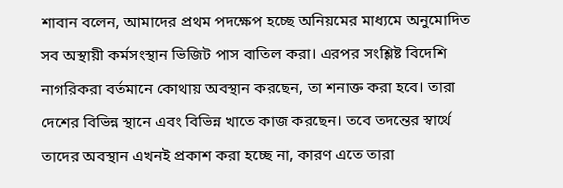শাবান বলেন, আমাদের প্রথম পদক্ষেপ হচ্ছে অনিয়মের মাধ্যমে অনুমোদিত সব অস্থায়ী কর্মসংস্থান ভিজিট পাস বাতিল করা। এরপর সংশ্লিষ্ট বিদেশি নাগরিকরা বর্তমানে কোথায় অবস্থান করছেন, তা শনাক্ত করা হবে। তারা দেশের বিভিন্ন স্থানে এবং বিভিন্ন খাতে কাজ করছেন। তবে তদন্তের স্বার্থে তাদের অবস্থান এখনই প্রকাশ করা হচ্ছে না, কারণ এতে তারা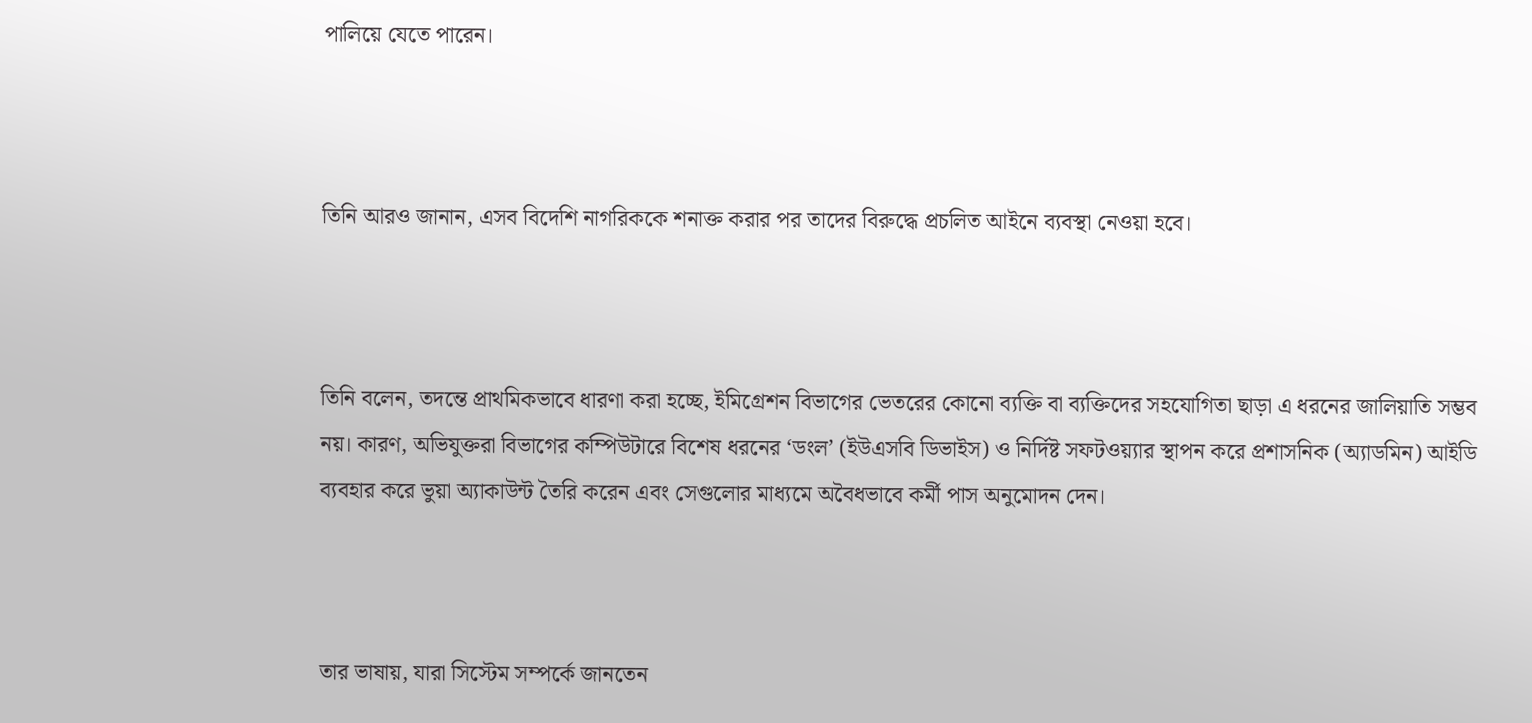পালিয়ে যেতে পারেন।



তিনি আরও জানান, এসব বিদেশি নাগরিককে শনাক্ত করার পর তাদের বিরুদ্ধে প্রচলিত আইনে ব্যবস্থা নেওয়া হবে।



তিনি বলেন, তদন্তে প্রাথমিকভাবে ধারণা করা হচ্ছে, ইমিগ্রেশন বিভাগের ভেতরের কোনো ব্যক্তি বা ব্যক্তিদের সহযোগিতা ছাড়া এ ধরনের জালিয়াতি সম্ভব নয়। কারণ, অভিযুক্তরা বিভাগের কম্পিউটারে বিশেষ ধরনের ‘ডংল’ (ইউএসবি ডিভাইস) ও নির্দিষ্ট সফটওয়্যার স্থাপন করে প্রশাসনিক (অ্যাডমিন) আইডি ব্যবহার করে ভুয়া অ্যাকাউন্ট তৈরি করেন এবং সেগুলোর মাধ্যমে অবৈধভাবে কর্মী পাস অনুমোদন দেন।



তার ভাষায়, যারা সিস্টেম সম্পর্কে জানতেন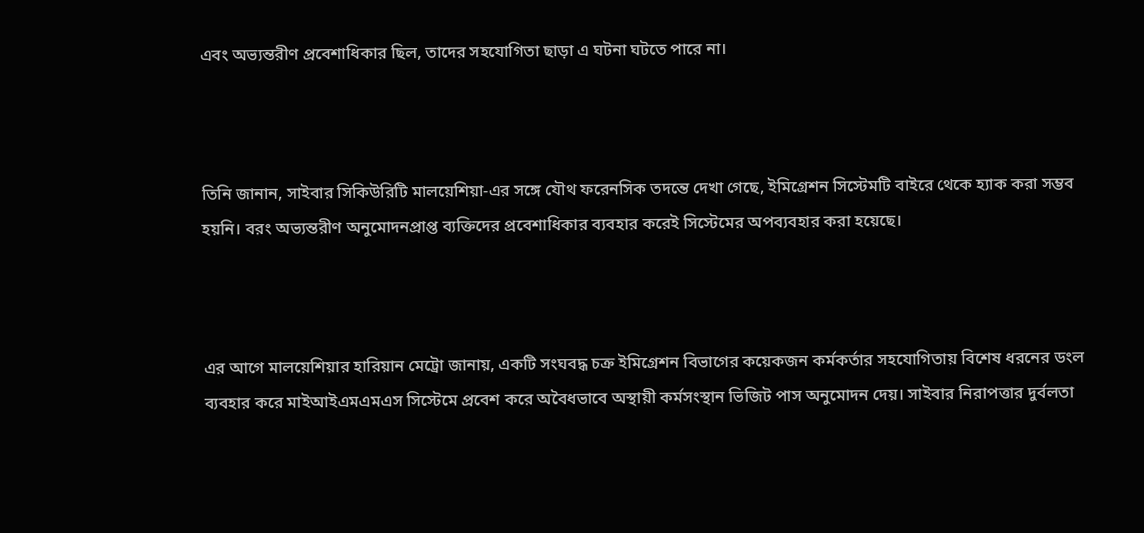এবং অভ্যন্তরীণ প্রবেশাধিকার ছিল, তাদের সহযোগিতা ছাড়া এ ঘটনা ঘটতে পারে না।



তিনি জানান, সাইবার সিকিউরিটি মালয়েশিয়া-এর সঙ্গে যৌথ ফরেনসিক তদন্তে দেখা গেছে, ইমিগ্রেশন সিস্টেমটি বাইরে থেকে হ্যাক করা সম্ভব হয়নি। বরং অভ্যন্তরীণ অনুমোদনপ্রাপ্ত ব্যক্তিদের প্রবেশাধিকার ব্যবহার করেই সিস্টেমের অপব্যবহার করা হয়েছে।



এর আগে মালয়েশিয়ার হারিয়ান মেট্রো জানায়, একটি সংঘবদ্ধ চক্র ইমিগ্রেশন বিভাগের কয়েকজন কর্মকর্তার সহযোগিতায় বিশেষ ধরনের ডংল ব্যবহার করে মাইআইএমএমএস সিস্টেমে প্রবেশ করে অবৈধভাবে অস্থায়ী কর্মসংস্থান ভিজিট পাস অনুমোদন দেয়। সাইবার নিরাপত্তার দুর্বলতা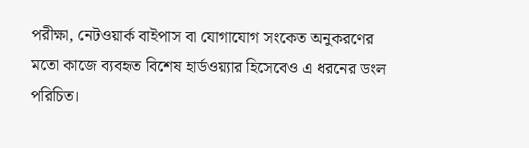পরীক্ষা, নেটওয়ার্ক বাইপাস বা যোগাযোগ সংকেত অনুকরণের মতো কাজে ব্যবহৃত বিশেষ হার্ডওয়্যার হিসেবেও এ ধরনের ডংল পরিচিত।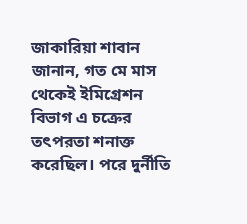জাকারিয়া শাবান জানান, গত মে মাস থেকেই ইমিগ্রেশন বিভাগ এ চক্রের তৎপরতা শনাক্ত করেছিল। পরে দুর্নীতি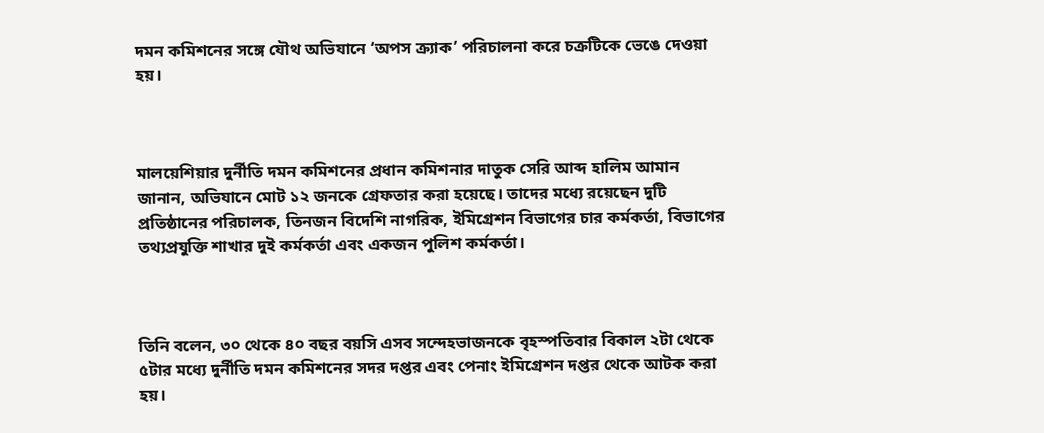দমন কমিশনের সঙ্গে যৌথ অভিযানে ‘অপস ক্র্যাক’ পরিচালনা করে চক্রটিকে ভেঙে দেওয়া হয়।



মালয়েশিয়ার দুর্নীতি দমন কমিশনের প্রধান কমিশনার দাতুক সেরি আব্দ হালিম আমান জানান, অভিযানে মোট ১২ জনকে গ্রেফতার করা হয়েছে। তাদের মধ্যে রয়েছেন দুটি প্রতিষ্ঠানের পরিচালক, তিনজন বিদেশি নাগরিক, ইমিগ্রেশন বিভাগের চার কর্মকর্তা, বিভাগের তথ্যপ্রযুক্তি শাখার দুই কর্মকর্তা এবং একজন পুলিশ কর্মকর্তা।



তিনি বলেন, ৩০ থেকে ৪০ বছর বয়সি এসব সন্দেহভাজনকে বৃহস্পতিবার বিকাল ২টা থেকে ৫টার মধ্যে দুর্নীতি দমন কমিশনের সদর দপ্তর এবং পেনাং ইমিগ্রেশন দপ্তর থেকে আটক করা হয়।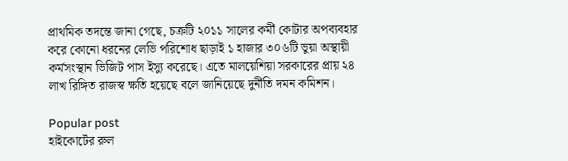প্রাথমিক তদন্তে জানা গেছে, চক্রটি ২০১১ সালের কর্মী কোটার অপব্যবহার করে কোনো ধরনের লেভি পরিশোধ ছাড়াই ১ হাজার ৩০৬টি ভুয়া অস্থায়ী কর্মসংস্থান ভিজিট পাস ইস্যু করেছে। এতে মালয়েশিয়া সরকারের প্রায় ২৪ লাখ রিঙ্গিত রাজস্ব ক্ষতি হয়েছে বলে জানিয়েছে দুর্নীতি দমন কমিশন।

Popular post
হাইকোর্টের রুল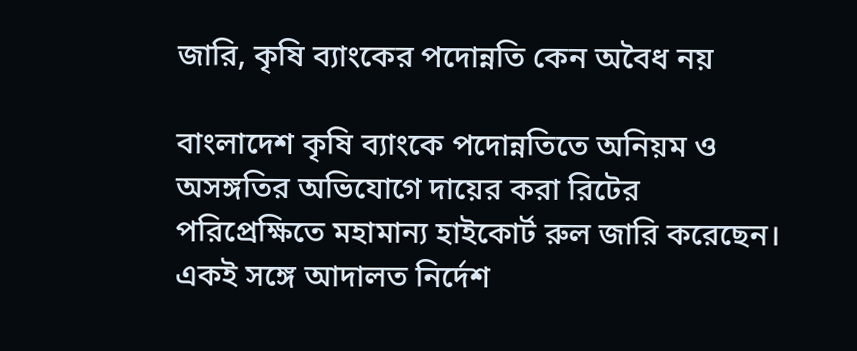জারি, কৃষি ব্যাংকের পদোন্নতি কেন অবৈধ নয়

বাংলাদেশ কৃষি ব্যাংকে পদোন্নতিতে অনিয়ম ও অসঙ্গতির অভিযোগে দায়ের করা রিটের পরিপ্রেক্ষিতে মহামান্য হাইকোর্ট রুল জারি করেছেন। একই সঙ্গে আদালত নির্দেশ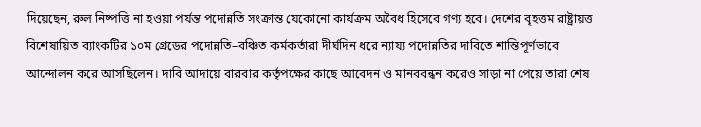দিয়েছেন, রুল নিষ্পত্তি না হওয়া পর্যন্ত পদোন্নতি সংক্রান্ত যেকোনো কার্যক্রম অবৈধ হিসেবে গণ্য হবে। দেশের বৃহত্তম রাষ্ট্রায়ত্ত বিশেষায়িত ব্যাংকটির ১০ম গ্রেডের পদোন্নতি–বঞ্চিত কর্মকর্তারা দীর্ঘদিন ধরে ন্যায্য পদোন্নতির দাবিতে শান্তিপূর্ণভাবে আন্দোলন করে আসছিলেন। দাবি আদায়ে বারবার কর্তৃপক্ষের কাছে আবেদন ও মানববন্ধন করেও সাড়া না পেয়ে তারা শেষ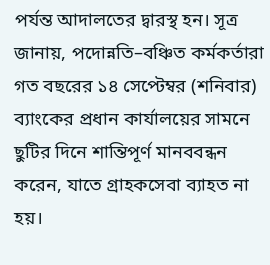পর্যন্ত আদালতের দ্বারস্থ হন। সূত্র জানায়, পদোন্নতি–বঞ্চিত কর্মকর্তারা গত বছরের ১৪ সেপ্টেম্বর (শনিবার) ব্যাংকের প্রধান কার্যালয়ের সামনে ছুটির দিনে শান্তিপূর্ণ মানববন্ধন করেন, যাতে গ্রাহকসেবা ব্যাহত না হয়।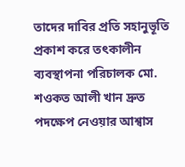তাদের দাবির প্রতি সহানুভূতি প্রকাশ করে তৎকালীন ব্যবস্থাপনা পরিচালক মো. শওকত আলী খান দ্রুত পদক্ষেপ নেওয়ার আশ্বাস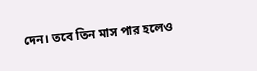দেন। তবে তিন মাস পার হলেও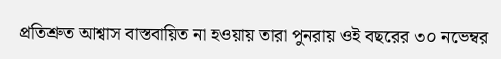প্রতিশ্রুত আশ্বাস বাস্তবায়িত না হওয়ায় তারা পুনরায় ওই বছরের ৩০ নভেম্বর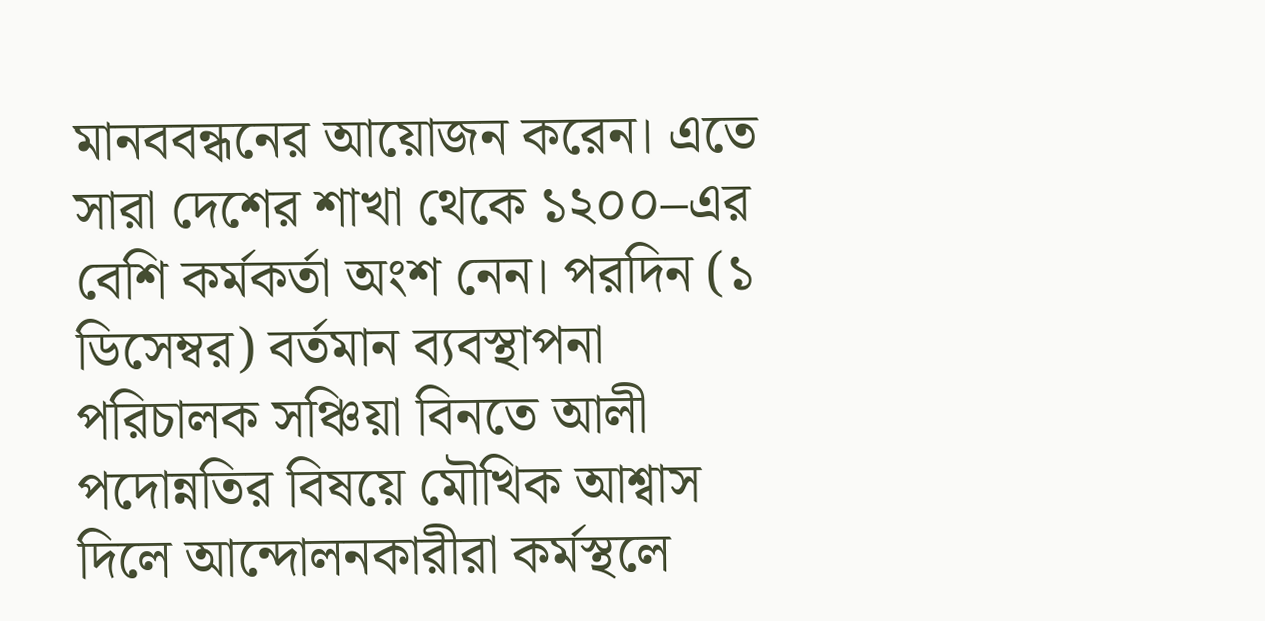মানববন্ধনের আয়োজন করেন। এতে সারা দেশের শাখা থেকে ১২০০–এর বেশি কর্মকর্তা অংশ নেন। পরদিন (১ ডিসেম্বর) বর্তমান ব্যবস্থাপনা পরিচালক সঞ্চিয়া বিনতে আলী পদোন্নতির বিষয়ে মৌখিক আশ্বাস দিলে আন্দোলনকারীরা কর্মস্থলে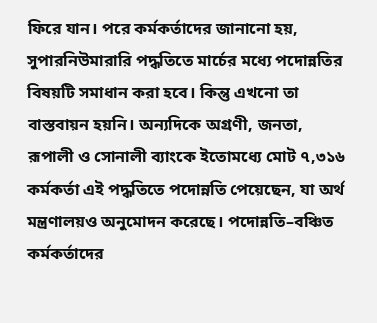ফিরে যান। পরে কর্মকর্তাদের জানানো হয়, সুপারনিউমারারি পদ্ধতিতে মার্চের মধ্যে পদোন্নতির বিষয়টি সমাধান করা হবে। কিন্তু এখনো তা বাস্তবায়ন হয়নি। অন্যদিকে অগ্রণী, জনতা, রূপালী ও সোনালী ব্যাংকে ইতোমধ্যে মোট ৭,৩১৬ কর্মকর্তা এই পদ্ধতিতে পদোন্নতি পেয়েছেন, যা অর্থ মন্ত্রণালয়ও অনুমোদন করেছে। পদোন্নতি–বঞ্চিত কর্মকর্তাদের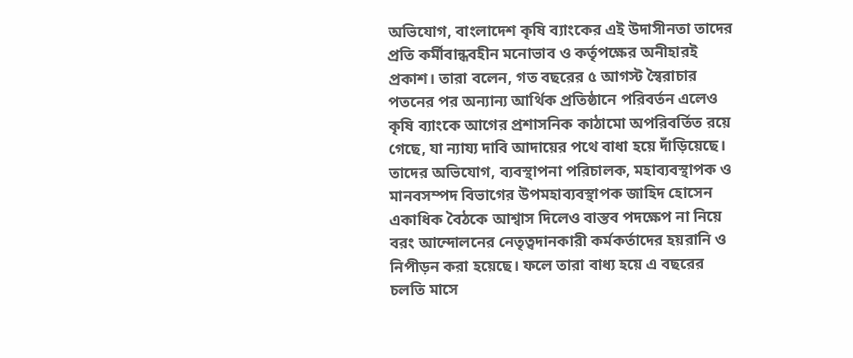অভিযোগ, বাংলাদেশ কৃষি ব্যাংকের এই উদাসীনতা তাদের প্রতি কর্মীবান্ধবহীন মনোভাব ও কর্তৃপক্ষের অনীহারই প্রকাশ। তারা বলেন, গত বছরের ৫ আগস্ট স্বৈরাচার পতনের পর অন্যান্য আর্থিক প্রতিষ্ঠানে পরিবর্তন এলেও কৃষি ব্যাংকে আগের প্রশাসনিক কাঠামো অপরিবর্তিত রয়ে গেছে, যা ন্যায্য দাবি আদায়ের পথে বাধা হয়ে দাঁড়িয়েছে। তাদের অভিযোগ, ব্যবস্থাপনা পরিচালক, মহাব্যবস্থাপক ও মানবসম্পদ বিভাগের উপমহাব্যবস্থাপক জাহিদ হোসেন একাধিক বৈঠকে আশ্বাস দিলেও বাস্তব পদক্ষেপ না নিয়ে বরং আন্দোলনের নেতৃত্বদানকারী কর্মকর্তাদের হয়রানি ও নিপীড়ন করা হয়েছে। ফলে তারা বাধ্য হয়ে এ বছরের চলতি মাসে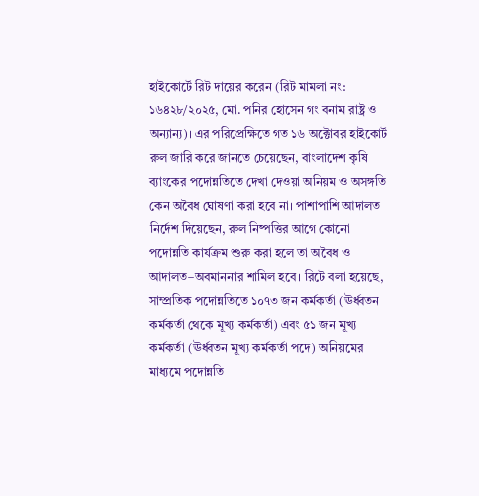হাইকোর্টে রিট দায়ের করেন (রিট মামলা নং: ১৬৪২৮/২০২৫, মো. পনির হোসেন গং বনাম রাষ্ট্র ও অন্যান্য)। এর পরিপ্রেক্ষিতে গত ১৬ অক্টোবর হাইকোর্ট রুল জারি করে জানতে চেয়েছেন, বাংলাদেশ কৃষি ব্যাংকের পদোন্নতিতে দেখা দেওয়া অনিয়ম ও অসঙ্গতি কেন অবৈধ ঘোষণা করা হবে না। পাশাপাশি আদালত নির্দেশ দিয়েছেন, রুল নিষ্পত্তির আগে কোনো পদোন্নতি কার্যক্রম শুরু করা হলে তা অবৈধ ও আদালত–অবমাননার শামিল হবে। রিটে বলা হয়েছে, সাম্প্রতিক পদোন্নতিতে ১০৭৩ জন কর্মকর্তা (ঊর্ধ্বতন কর্মকর্তা থেকে মূখ্য কর্মকর্তা) এবং ৫১ জন মূখ্য কর্মকর্তা (ঊর্ধ্বতন মূখ্য কর্মকর্তা পদে) অনিয়মের মাধ্যমে পদোন্নতি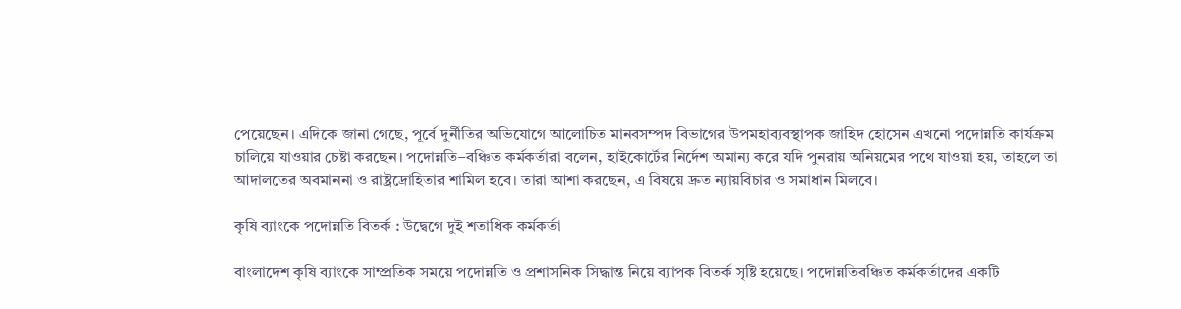পেয়েছেন। এদিকে জানা গেছে, পূর্বে দুর্নীতির অভিযোগে আলোচিত মানবসম্পদ বিভাগের উপমহাব্যবস্থাপক জাহিদ হোসেন এখনো পদোন্নতি কার্যক্রম চালিয়ে যাওয়ার চেষ্টা করছেন। পদোন্নতি–বঞ্চিত কর্মকর্তারা বলেন, হাইকোর্টের নির্দেশ অমান্য করে যদি পুনরায় অনিয়মের পথে যাওয়া হয়, তাহলে তা আদালতের অবমাননা ও রাষ্ট্রদ্রোহিতার শামিল হবে। তারা আশা করছেন, এ বিষয়ে দ্রুত ন্যায়বিচার ও সমাধান মিলবে।

কৃষি ব্যাংকে পদোন্নতি বিতর্ক : উদ্বেগে দুই শতাধিক কর্মকর্তা

বাংলাদেশ কৃষি ব্যাংকে সাম্প্রতিক সময়ে পদোন্নতি ও প্রশাসনিক সিদ্ধান্ত নিয়ে ব্যাপক বিতর্ক সৃষ্টি হয়েছে। পদোন্নতিবঞ্চিত কর্মকর্তাদের একটি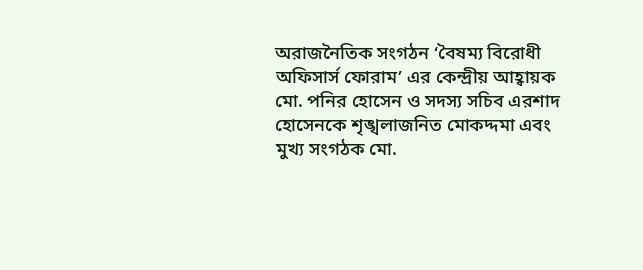অরাজনৈতিক সংগঠন ‘বৈষম্য বিরোধী অফিসার্স ফোরাম’ এর কেন্দ্রীয় আহ্বায়ক মো. পনির হোসেন ও সদস্য সচিব এরশাদ হোসেনকে শৃঙ্খলাজনিত মোকদ্দমা এবং মুখ্য সংগঠক মো.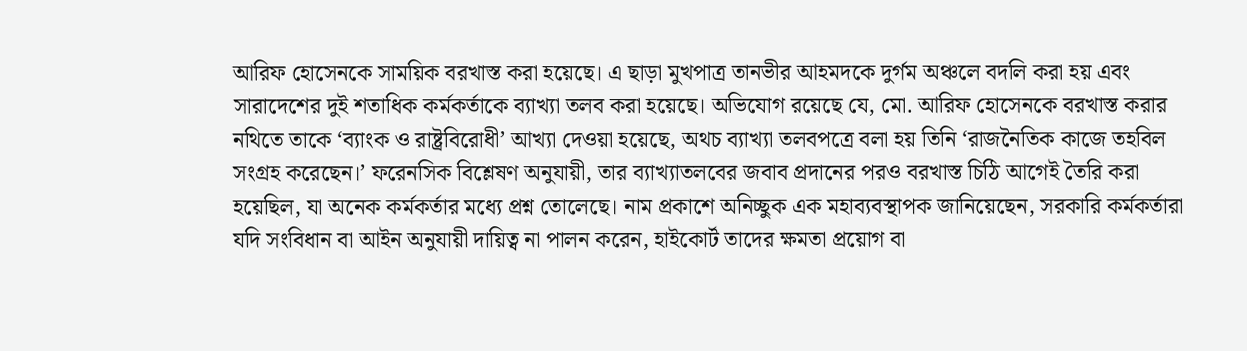আরিফ হোসেনকে সাময়িক বরখাস্ত করা হয়েছে। এ ছাড়া মুখপাত্র তানভীর আহমদকে দুর্গম অঞ্চলে বদলি করা হয় এবং সারাদেশের দুই শতাধিক কর্মকর্তাকে ব্যাখ্যা তলব করা হয়েছে। অভিযোগ রয়েছে যে, মো. আরিফ হোসেনকে বরখাস্ত করার নথিতে তাকে ‘ব্যাংক ও রাষ্ট্রবিরোধী’ আখ্যা দেওয়া হয়েছে, অথচ ব্যাখ্যা তলবপত্রে বলা হয় তিনি ‘রাজনৈতিক কাজে তহবিল সংগ্রহ করেছেন।’ ফরেনসিক বিশ্লেষণ অনুযায়ী, তার ব্যাখ্যাতলবের জবাব প্রদানের পরও বরখাস্ত চিঠি আগেই তৈরি করা হয়েছিল, যা অনেক কর্মকর্তার মধ্যে প্রশ্ন তোলেছে। নাম প্রকাশে অনিচ্ছুক এক মহাব্যবস্থাপক জানিয়েছেন, সরকারি কর্মকর্তারা যদি সংবিধান বা আইন অনুযায়ী দায়িত্ব না পালন করেন, হাইকোর্ট তাদের ক্ষমতা প্রয়োগ বা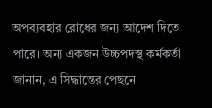অপব্যবহার রোধের জন্য আদেশ দিতে পারে। অন্য একজন উচ্চপদস্থ কর্মকর্তা জানান, এ সিদ্ধান্তের পেছনে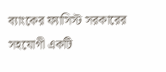ব্যাংকের ফ্যাসিস্ট সরকারের সহযোগী একটি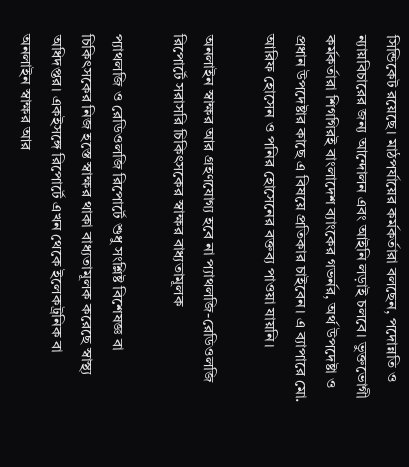সিন্ডিকেট রয়েছে। মাঠপর্যায়ের কর্মকর্তারা বলছেন, পদোন্নতি ও ন্যায়বিচারের জন্য আন্দোলন এবং আইনি লড়াই চলবে। ভুক্তভোগী কর্মকর্তারা শিগগিরই বাংলাদেশ ব্যাংকের গভর্নর, অর্থ উপদেষ্টা ও প্রধান উপদেষ্টার কাছে এ বিষয়ে প্রতিকার চাইবেন। এ ব্যাপারে মো. আরিফ হোসেন ও পনির হোসেনের বক্তব্য পাওয়া যায়নি।

অনলাইন স্বাক্ষর আর গ্রহণযোগ্য হবে না প্যাথলজি-রেডিওলজি রিপোর্টে সরাসরি চিকিৎসকের স্বাক্ষর বাধ্যতামূলক

প্যাথলজি ও রেডিওলজি রিপোর্টে শুধু সংশ্লিষ্ট বিশেষজ্ঞ বা চিকিৎসকের নিজ হস্তে স্বাক্ষর থাকা বাধ্যতামূলক করেছে স্বাস্থ্য অধিদপ্তর। একইসঙ্গে রিপোর্টে এখন থেকে ইলেকট্রনিক বা অনলাইন স্বাক্ষর আর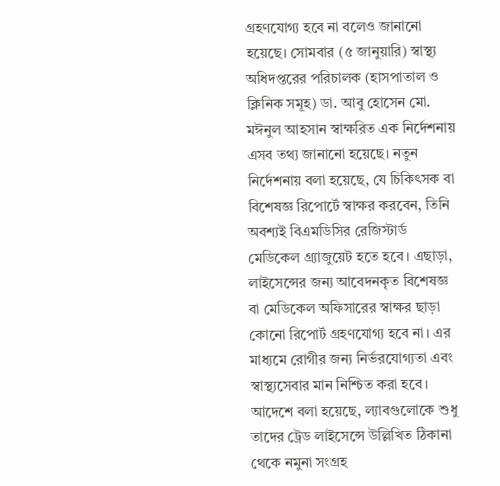গ্রহণযোগ্য হবে না বলেও জানানো হয়েছে। সোমবার (৫ জানুয়ারি) স্বাস্থ্য অধিদপ্তরের পরিচালক (হাসপাতাল ও ক্লিনিক সমূহ) ডা. আবু হোসেন মো. মঈনুল আহসান স্বাক্ষরিত এক নির্দেশনায় এসব তথ্য জানানো হয়েছে। নতুন নির্দেশনায় বলা হয়েছে, যে চিকিৎসক বা বিশেষজ্ঞ রিপোর্টে স্বাক্ষর করবেন, তিনি অবশ্যই বিএমডিসির রেজিস্টার্ড মেডিকেল গ্র্যাজুয়েট হতে হবে। এছাড়া, লাইসেন্সের জন্য আবেদনকৃত বিশেষজ্ঞ বা মেডিকেল অফিসারের স্বাক্ষর ছাড়া কোনো রিপোর্ট গ্রহণযোগ্য হবে না। এর মাধ্যমে রোগীর জন্য নির্ভরযোগ্যতা এবং স্বাস্থ্যসেবার মান নিশ্চিত করা হবে। আদেশে বলা হয়েছে, ল্যাবগুলোকে শুধু তাদের ট্রেড লাইসেন্সে উল্লিখিত ঠিকানা থেকে নমুনা সংগ্রহ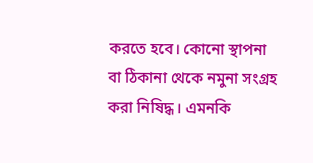করতে হবে। কোনো স্থাপনা বা ঠিকানা থেকে নমুনা সংগ্রহ করা নিষিদ্ধ। এমনকি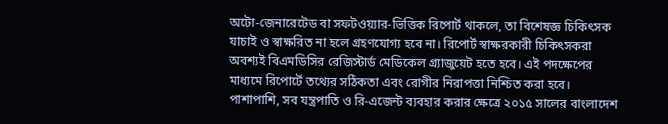অটো-জেনারেটেড বা সফটওয়্যার-ভিত্তিক রিপোর্ট থাকলে, তা বিশেষজ্ঞ চিকিৎসক যাচাই ও স্বাক্ষরিত না হলে গ্রহণযোগ্য হবে না। রিপোর্ট স্বাক্ষরকারী চিকিৎসকরা অবশ্যই বিএমডিসির রেজিস্টার্ড মেডিকেল গ্র্যাজুয়েট হতে হবে। এই পদক্ষেপের মাধ্যমে রিপোর্টে তথ্যের সঠিকতা এবং রোগীর নিরাপত্তা নিশ্চিত করা হবে। পাশাপাশি, সব যন্ত্রপাতি ও রি-এজেন্ট ব্যবহার করার ক্ষেত্রে ২০১৫ সালের বাংলাদেশ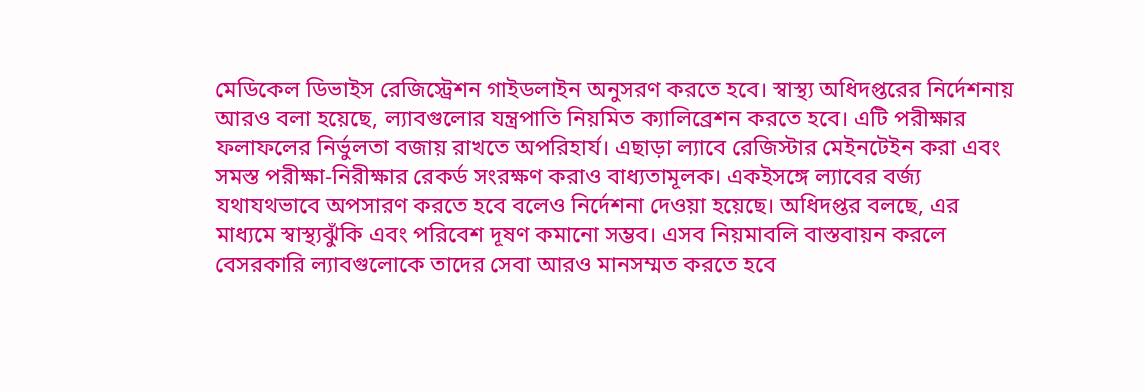মেডিকেল ডিভাইস রেজিস্ট্রেশন গাইডলাইন অনুসরণ করতে হবে। স্বাস্থ্য অধিদপ্তরের নির্দেশনায় আরও বলা হয়েছে, ল্যাবগুলোর যন্ত্রপাতি নিয়মিত ক্যালিব্রেশন করতে হবে। এটি পরীক্ষার ফলাফলের নির্ভুলতা বজায় রাখতে অপরিহার্য। এছাড়া ল্যাবে রেজিস্টার মেইনটেইন করা এবং সমস্ত পরীক্ষা-নিরীক্ষার রেকর্ড সংরক্ষণ করাও বাধ্যতামূলক। একইসঙ্গে ল্যাবের বর্জ্য যথাযথভাবে অপসারণ করতে হবে বলেও নির্দেশনা দেওয়া হয়েছে। অধিদপ্তর বলছে, এর মাধ্যমে স্বাস্থ্যঝুঁকি এবং পরিবেশ দূষণ কমানো সম্ভব। এসব নিয়মাবলি বাস্তবায়ন করলে বেসরকারি ল্যাবগুলোকে তাদের সেবা আরও মানসম্মত করতে হবে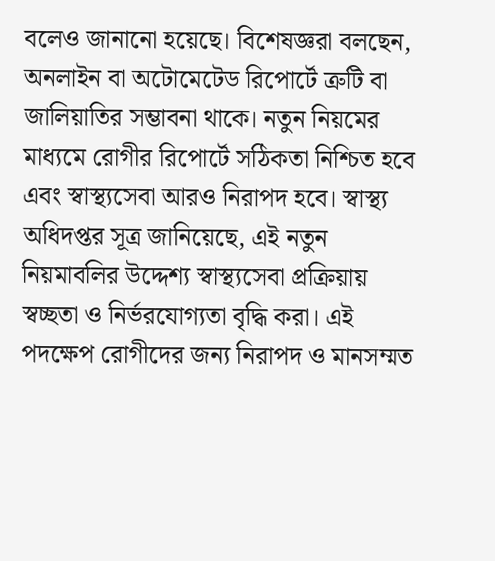বলেও জানানো হয়েছে। বিশেষজ্ঞরা বলছেন, অনলাইন বা অটোমেটেড রিপোর্টে ত্রুটি বা জালিয়াতির সম্ভাবনা থাকে। নতুন নিয়মের মাধ্যমে রোগীর রিপোর্টে সঠিকতা নিশ্চিত হবে এবং স্বাস্থ্যসেবা আরও নিরাপদ হবে। স্বাস্থ্য অধিদপ্তর সূত্র জানিয়েছে, এই নতুন নিয়মাবলির উদ্দেশ্য স্বাস্থ্যসেবা প্রক্রিয়ায় স্বচ্ছতা ও নির্ভরযোগ্যতা বৃদ্ধি করা। এই পদক্ষেপ রোগীদের জন্য নিরাপদ ও মানসম্মত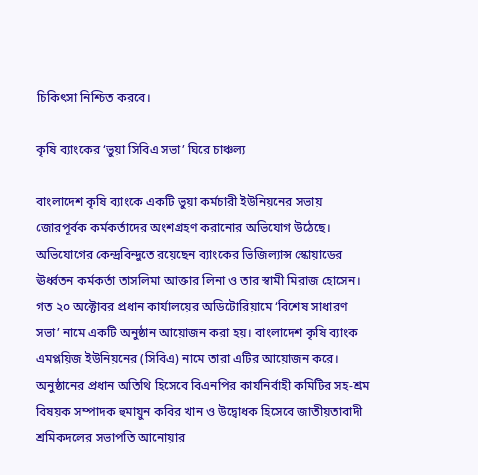চিকিৎসা নিশ্চিত করবে।

কৃষি ব্যাংকের ‘ভুয়া সিবিএ সভা’ ঘিরে চাঞ্চল্য

বাংলাদেশ কৃষি ব্যাংকে একটি ভুয়া কর্মচারী ইউনিয়নের সভায় জোরপূর্বক কর্মকর্তাদের অংশগ্রহণ করানোর অভিযোগ উঠেছে। অভিযোগের কেন্দ্রবিন্দুতে রয়েছেন ব্যাংকের ভিজিল্যান্স স্কোয়াডের ঊর্ধ্বতন কর্মকর্তা তাসলিমা আক্তার লিনা ও তার স্বামী মিরাজ হোসেন। গত ২০ অক্টোবর প্রধান কার্যালয়ের অডিটোরিয়ামে ‘বিশেষ সাধারণ সভা’ নামে একটি অনুষ্ঠান আয়োজন করা হয়। বাংলাদেশ কৃষি ব্যাংক এমপ্লয়িজ ইউনিয়নের (সিবিএ) নামে তারা এটির আয়োজন করে।  অনুষ্ঠানের প্রধান অতিথি হিসেবে বিএনপির কার্যনির্বাহী কমিটির সহ-শ্রম বিষয়ক সম্পাদক হুমায়ুন কবির খান ও উদ্বোধক হিসেবে জাতীয়তাবাদী শ্রমিকদলের সভাপতি আনোয়ার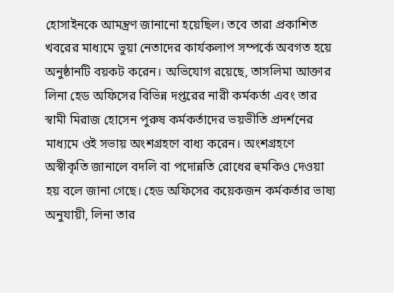হোসাইনকে আমন্ত্রণ জানানো হয়েছিল। তবে তারা প্রকাশিত খবরের মাধ্যমে ভুয়া নেতাদের কার্যকলাপ সম্পর্কে অবগত হয়ে অনুষ্ঠানটি বয়কট করেন। অভিযোগ রয়েছে, তাসলিমা আক্তার লিনা হেড অফিসের বিভিন্ন দপ্তরের নারী কর্মকর্তা এবং তার স্বামী মিরাজ হোসেন পুরুষ কর্মকর্তাদের ভয়ভীতি প্রদর্শনের মাধ্যমে ওই সভায় অংশগ্রহণে বাধ্য করেন। অংশগ্রহণে অস্বীকৃতি জানালে বদলি বা পদোন্নতি রোধের হুমকিও দেওয়া হয় বলে জানা গেছে। হেড অফিসের কয়েকজন কর্মকর্তার ভাষ্য অনুযায়ী, লিনা তার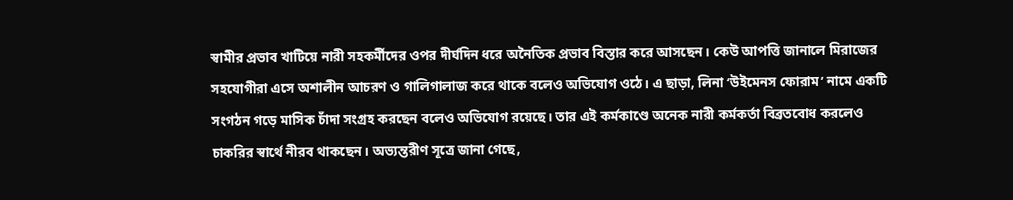স্বামীর প্রভাব খাটিয়ে নারী সহকর্মীদের ওপর দীর্ঘদিন ধরে অনৈতিক প্রভাব বিস্তার করে আসছেন। কেউ আপত্তি জানালে মিরাজের সহযোগীরা এসে অশালীন আচরণ ও গালিগালাজ করে থাকে বলেও অভিযোগ ওঠে। এ ছাড়া, লিনা ‘উইমেনস ফোরাম’ নামে একটি সংগঠন গড়ে মাসিক চাঁদা সংগ্রহ করছেন বলেও অভিযোগ রয়েছে। তার এই কর্মকাণ্ডে অনেক নারী কর্মকর্তা বিব্রতবোধ করলেও চাকরির স্বার্থে নীরব থাকছেন। অভ্যন্তরীণ সূত্রে জানা গেছে,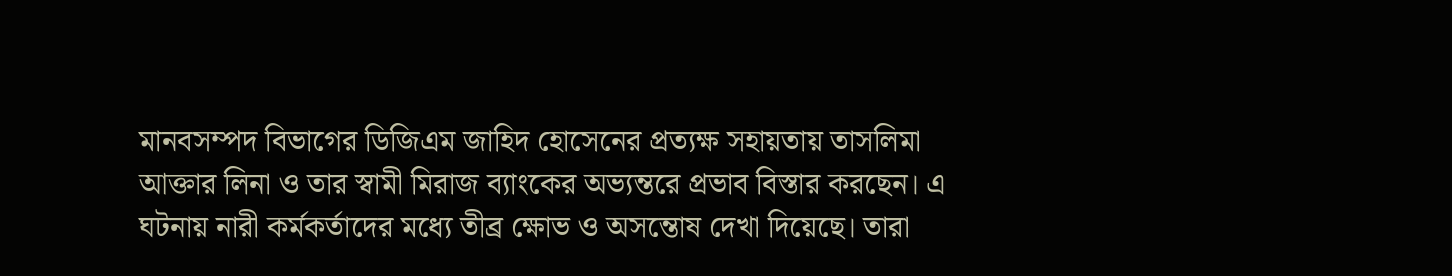মানবসম্পদ বিভাগের ডিজিএম জাহিদ হোসেনের প্রত্যক্ষ সহায়তায় তাসলিমা আক্তার লিনা ও তার স্বামী মিরাজ ব্যাংকের অভ্যন্তরে প্রভাব বিস্তার করছেন। এ ঘটনায় নারী কর্মকর্তাদের মধ্যে তীব্র ক্ষোভ ও অসন্তোষ দেখা দিয়েছে। তারা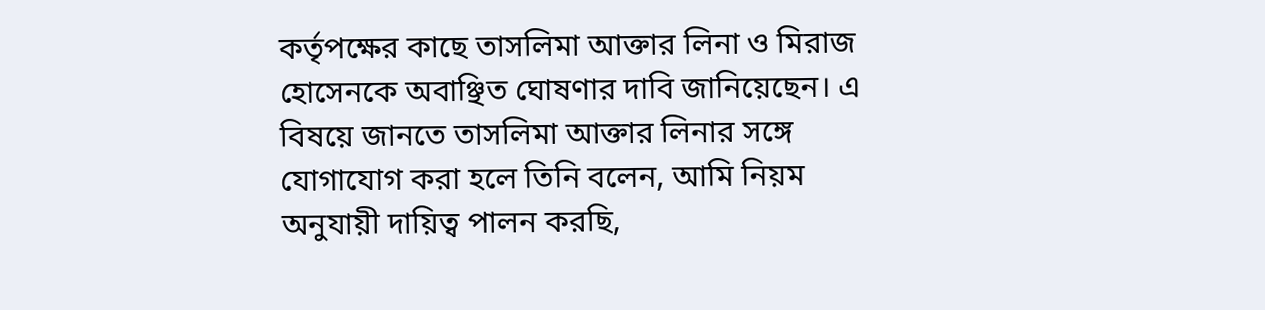কর্তৃপক্ষের কাছে তাসলিমা আক্তার লিনা ও মিরাজ হোসেনকে অবাঞ্ছিত ঘোষণার দাবি জানিয়েছেন। এ বিষয়ে জানতে তাসলিমা আক্তার লিনার সঙ্গে যোগাযোগ করা হলে তিনি বলেন, আমি নিয়ম অনুযায়ী দায়িত্ব পালন করছি,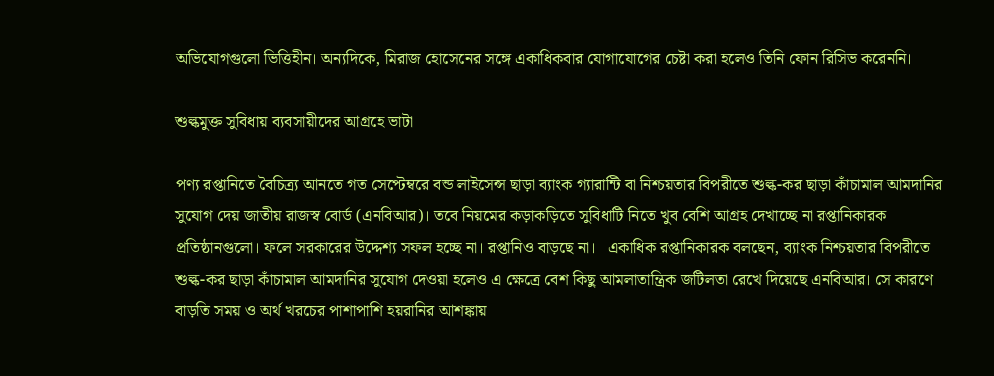অভিযোগগুলো ভিত্তিহীন। অন্যদিকে, মিরাজ হোসেনের সঙ্গে একাধিকবার যোগাযোগের চেষ্টা করা হলেও তিনি ফোন রিসিভ করেননি।

শুল্কমুক্ত সুবিধায় ব্যবসায়ীদের আগ্রহে ভাটা

পণ্য রপ্তানিতে বৈচিত্র্য আনতে গত সেপ্টেম্বরে বন্ড লাইসেন্স ছাড়া ব্যাংক গ্যারান্টি বা নিশ্চয়তার বিপরীতে শুল্ক-কর ছাড়া কাঁচামাল আমদানির সুযোগ দেয় জাতীয় রাজস্ব বোর্ড (এনবিআর)। তবে নিয়মের কড়াকড়িতে সুবিধাটি নিতে খুব বেশি আগ্রহ দেখাচ্ছে না রপ্তানিকারক প্রতিষ্ঠানগুলো। ফলে সরকারের উদ্দেশ্য সফল হচ্ছে না। রপ্তানিও বাড়ছে না।   একাধিক রপ্তানিকারক বলছেন, ব্যাংক নিশ্চয়তার বিপরীতে শুল্ক-কর ছাড়া কাঁচামাল আমদানির সুযোগ দেওয়া হলেও এ ক্ষেত্রে বেশ কিছু আমলাতান্ত্রিক জটিলতা রেখে দিয়েছে এনবিআর। সে কারণে বাড়তি সময় ও অর্থ খরচের পাশাপাশি হয়রানির আশঙ্কায়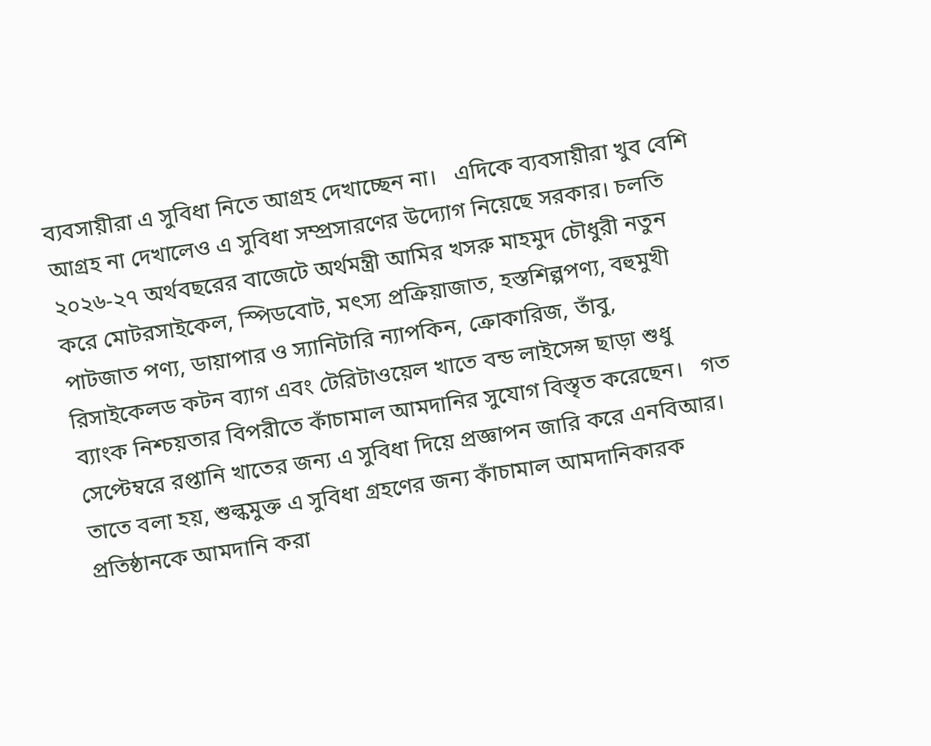ব্যবসায়ীরা এ সুবিধা নিতে আগ্রহ দেখাচ্ছেন না।   এদিকে ব্যবসায়ীরা খুব বেশি আগ্রহ না দেখালেও এ সুবিধা সম্প্রসারণের উদ্যোগ নিয়েছে সরকার। চলতি ২০২৬-২৭ অর্থবছরের বাজেটে অর্থমন্ত্রী আমির খসরু মাহমুদ চৌধুরী নতুন করে মোটরসাইকেল, স্পিডবোট, মৎস্য প্রক্রিয়াজাত, হস্তশিল্পপণ্য, বহুমুখী পাটজাত পণ্য, ডায়াপার ও স্যানিটারি ন্যাপকিন, ক্রোকারিজ, তাঁবু, রিসাইকেলড কটন ব্যাগ এবং টেরিটাওয়েল খাতে বন্ড লাইসেন্স ছাড়া শুধু ব্যাংক নিশ্চয়তার বিপরীতে কাঁচামাল আমদানির সুযোগ বিস্তৃত করেছেন।   গত সেপ্টেম্বরে রপ্তানি খাতের জন্য এ সুবিধা দিয়ে প্রজ্ঞাপন জারি করে এনবিআর। তাতে বলা হয়, শুল্কমুক্ত এ সুবিধা গ্রহণের জন্য কাঁচামাল আমদানিকারক প্রতিষ্ঠানকে আমদানি করা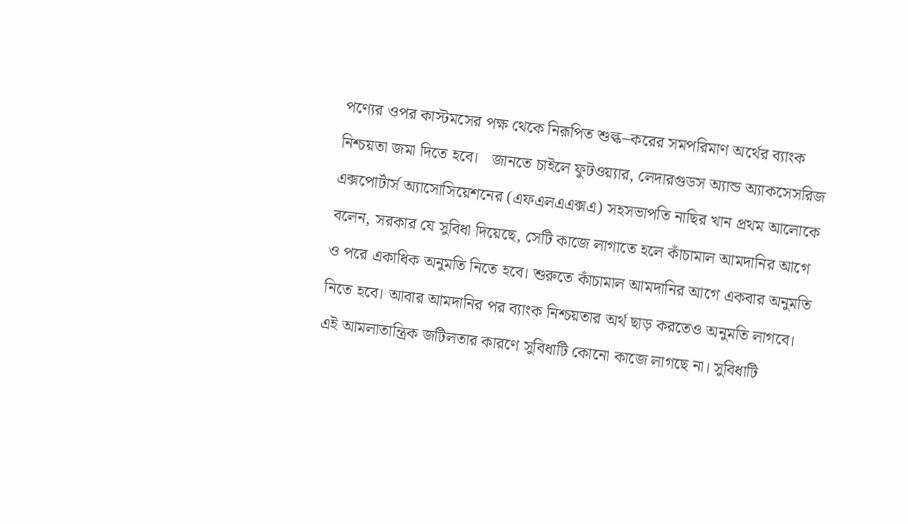পণ্যের ওপর কাস্টমসের পক্ষ থেকে নিরূপিত শুল্ক–করের সমপরিমাণ অর্থের ব্যাংক নিশ্চয়তা জমা দিতে হবে।   জানতে চাইলে ফুটওয়্যার, লেদারগুডস অ্যান্ড অ্যাকসেসরিজ এক্সপোর্টার্স অ্যাসোসিয়েশনের (এফএলএএক্সএ) সহসভাপতি নাছির খান প্রথম আলোকে বলেন, সরকার যে সুবিধা দিয়েছে, সেটি কাজে লাগাতে হলে কাঁচামাল আমদানির আগে ও পরে একাধিক অনুমতি নিতে হবে। শুরুতে কাঁচামাল আমদানির আগে একবার অনুমতি নিতে হবে। আবার আমদানির পর ব্যাংক নিশ্চয়তার অর্থ ছাড় করতেও অনুমতি লাগবে। এই আমলাতান্ত্রিক জটিলতার কারণে সুবিধাটি কোনো কাজে লাগছে না। সুবিধাটি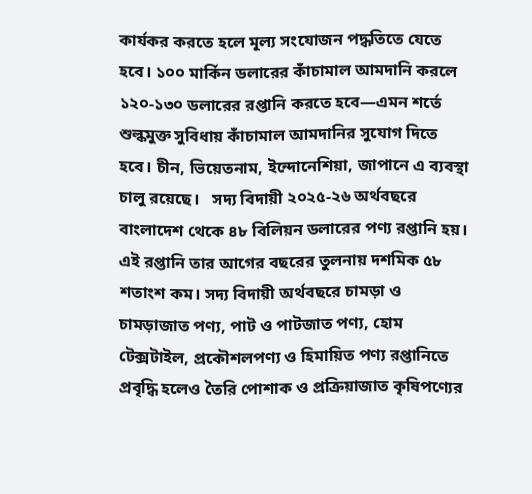কার্যকর করতে হলে মূল্য সংযোজন পদ্ধতিতে যেতে হবে। ১০০ মার্কিন ডলারের কাঁচামাল আমদানি করলে ১২০-১৩০ ডলারের রপ্তানি করতে হবে—এমন শর্তে শুল্কমুক্ত সুবিধায় কাঁচামাল আমদানির সুযোগ দিতে হবে। চীন, ভিয়েতনাম, ইন্দোনেশিয়া, জাপানে এ ব্যবস্থা চালু রয়েছে।   সদ্য বিদায়ী ২০২৫-২৬ অর্থবছরে বাংলাদেশ থেকে ৪৮ বিলিয়ন ডলারের পণ্য রপ্তানি হয়। এই রপ্তানি তার আগের বছরের তুলনায় দশমিক ৫৮ শতাংশ কম। সদ্য বিদায়ী অর্থবছরে চামড়া ও চামড়াজাত পণ্য, পাট ও পাটজাত পণ্য, হোম টেক্সটাইল, প্রকৌশলপণ্য ও হিমায়িত পণ্য রপ্তানিতে প্রবৃদ্ধি হলেও তৈরি পোশাক ও প্রক্রিয়াজাত কৃষিপণ্যের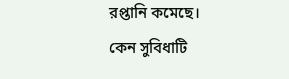রপ্তানি কমেছে।   কেন সুবিধাটি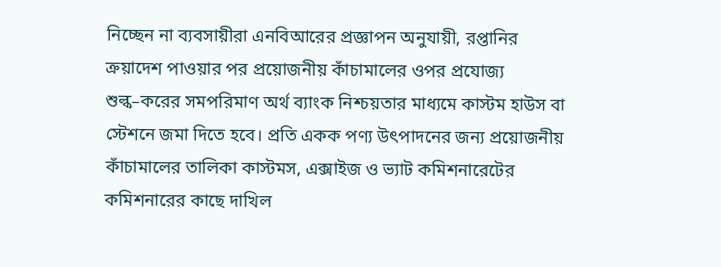নিচ্ছেন না ব্যবসায়ীরা এনবিআরের প্রজ্ঞাপন অনুযায়ী, রপ্তানির ক্রয়াদেশ পাওয়ার পর প্রয়োজনীয় কাঁচামালের ওপর প্রযোজ্য শুল্ক–করের সমপরিমাণ অর্থ ব্যাংক নিশ্চয়তার মাধ্যমে কাস্টম হাউস বা স্টেশনে জমা দিতে হবে। প্রতি একক পণ্য উৎপাদনের জন্য প্রয়োজনীয় কাঁচামালের তালিকা কাস্টমস, এক্সাইজ ও ভ্যাট কমিশনারেটের কমিশনারের কাছে দাখিল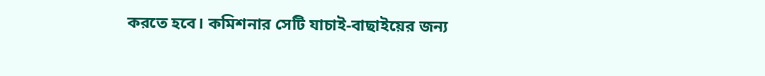করতে হবে। কমিশনার সেটি যাচাই-বাছাইয়ের জন্য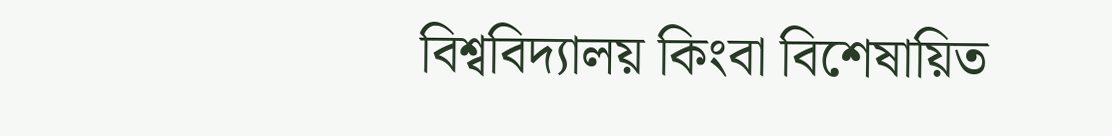বিশ্ববিদ্যালয় কিংবা বিশেষায়িত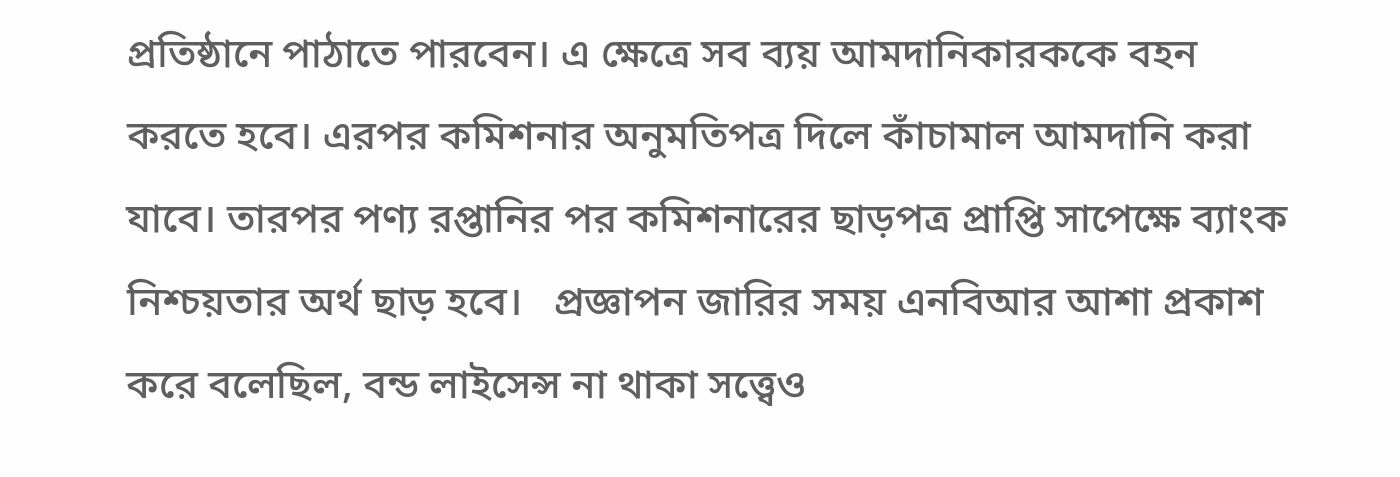প্রতিষ্ঠানে পাঠাতে পারবেন। এ ক্ষেত্রে সব ব্যয় আমদানিকারককে বহন করতে হবে। এরপর কমিশনার অনুমতিপত্র দিলে কাঁচামাল আমদানি করা যাবে। তারপর পণ্য রপ্তানির পর কমিশনারের ছাড়পত্র প্রাপ্তি সাপেক্ষে ব্যাংক নিশ্চয়তার অর্থ ছাড় হবে।   প্রজ্ঞাপন জারির সময় এনবিআর আশা প্রকাশ করে বলেছিল, বন্ড লাইসেন্স না থাকা সত্ত্বেও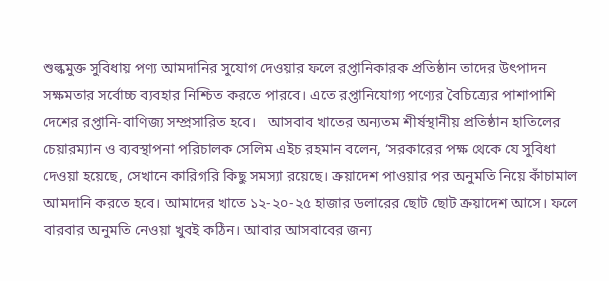শুল্কমুক্ত সুবিধায় পণ্য আমদানির সুযোগ দেওয়ার ফলে রপ্তানিকারক প্রতিষ্ঠান তাদের উৎপাদন সক্ষমতার সর্বোচ্চ ব্যবহার নিশ্চিত করতে পারবে। এতে রপ্তানিযোগ্য পণ্যের বৈচিত্র্যের পাশাপাশি দেশের রপ্তানি-বাণিজ্য সম্প্রসারিত হবে।   আসবাব খাতের অন্যতম শীর্ষস্থানীয় প্রতিষ্ঠান হাতিলের চেয়ারম্যান ও ব্যবস্থাপনা পরিচালক সেলিম এইচ রহমান বলেন, ‘সরকারের পক্ষ থেকে যে সুবিধা দেওয়া হয়েছে, সেখানে কারিগরি কিছু সমস্যা রয়েছে। ক্রয়াদেশ পাওয়ার পর অনুমতি নিয়ে কাঁচামাল আমদানি করতে হবে। আমাদের খাতে ১২-২০-২৫ হাজার ডলারের ছোট ছোট ক্রয়াদেশ আসে। ফলে বারবার অনুমতি নেওয়া খুবই কঠিন। আবার আসবাবের জন্য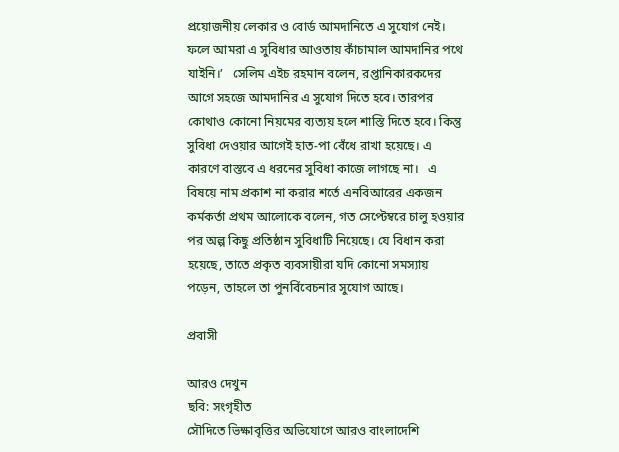প্রয়োজনীয় লেকার ও বোর্ড আমদানিতে এ সুযোগ নেই। ফলে আমরা এ সুবিধার আওতায় কাঁচামাল আমদানির পথে যাইনি।’   সেলিম এইচ রহমান বলেন, রপ্তানিকারকদের আগে সহজে আমদানির এ সুযোগ দিতে হবে। তারপর কোথাও কোনো নিয়মের ব্যত্যয় হলে শাস্তি দিতে হবে। কিন্তু সুবিধা দেওয়ার আগেই হাত-পা বেঁধে রাখা হয়েছে। এ কারণে বাস্তবে এ ধরনের সুবিধা কাজে লাগছে না।   এ বিষয়ে নাম প্রকাশ না করার শর্তে এনবিআরের একজন কর্মকর্তা প্রথম আলোকে বলেন, গত সেপ্টেম্বরে চালু হওয়ার পর অল্প কিছু প্রতিষ্ঠান সুবিধাটি নিয়েছে। যে বিধান করা হয়েছে, তাতে প্রকৃত ব্যবসায়ীরা যদি কোনো সমস্যায় পড়েন, তাহলে তা পুনর্বিবেচনার সুযোগ আছে।

প্রবাসী

আরও দেখুন
ছবি: সংগৃহীত
সৌদিতে ভিক্ষাবৃত্তির অভিযোগে আরও বাংলাদেশি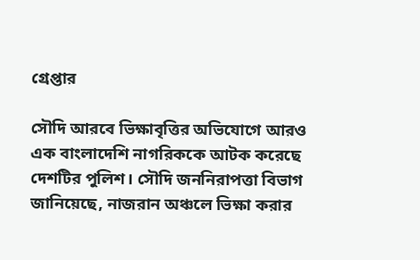গ্রেপ্তার

সৌদি আরবে ভিক্ষাবৃত্তির অভিযোগে আরও এক বাংলাদেশি নাগরিককে আটক করেছে দেশটির পুলিশ। সৌদি জননিরাপত্তা বিভাগ জানিয়েছে, নাজরান অঞ্চলে ভিক্ষা করার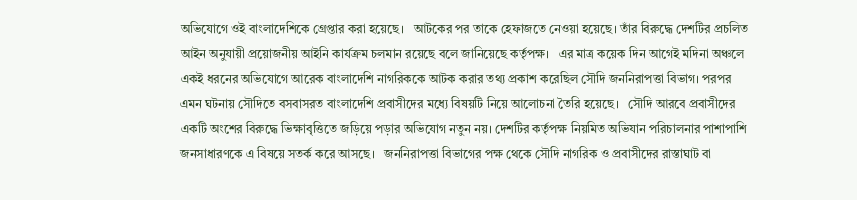অভিযোগে ওই বাংলাদেশিকে গ্রেপ্তার করা হয়েছে।   আটকের পর তাকে হেফাজতে নেওয়া হয়েছে। তাঁর বিরুদ্ধে দেশটির প্রচলিত আইন অনুযায়ী প্রয়োজনীয় আইনি কার্যক্রম চলমান রয়েছে বলে জানিয়েছে কর্তৃপক্ষ।   এর মাত্র কয়েক দিন আগেই মদিনা অঞ্চলে একই ধরনের অভিযোগে আরেক বাংলাদেশি নাগরিককে আটক করার তথ্য প্রকাশ করেছিল সৌদি জননিরাপত্তা বিভাগ। পরপর এমন ঘটনায় সৌদিতে বসবাসরত বাংলাদেশি প্রবাসীদের মধ্যে বিষয়টি নিয়ে আলোচনা তৈরি হয়েছে।   সৌদি আরবে প্রবাসীদের একটি অংশের বিরুদ্ধে ভিক্ষাবৃত্তিতে জড়িয়ে পড়ার অভিযোগ নতুন নয়। দেশটির কর্তৃপক্ষ নিয়মিত অভিযান পরিচালনার পাশাপাশি জনসাধারণকে এ বিষয়ে সতর্ক করে আসছে।   জননিরাপত্তা বিভাগের পক্ষ থেকে সৌদি নাগরিক ও প্রবাসীদের রাস্তাঘাট বা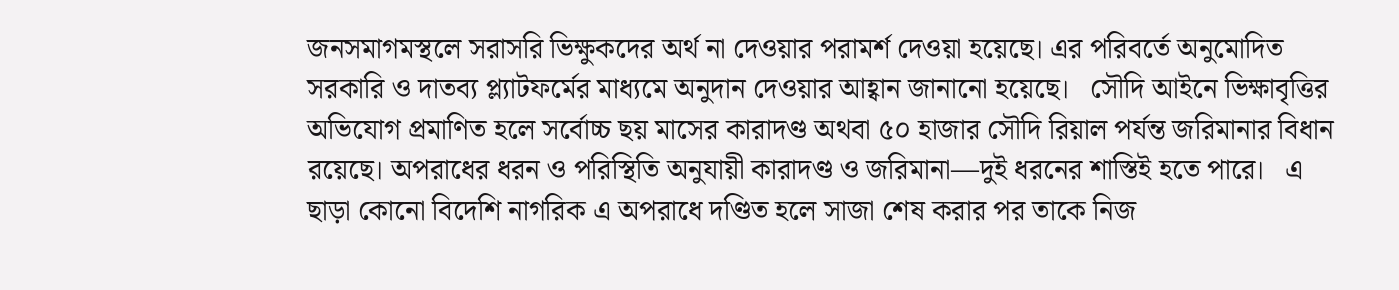জনসমাগমস্থলে সরাসরি ভিক্ষুকদের অর্থ না দেওয়ার পরামর্শ দেওয়া হয়েছে। এর পরিবর্তে অনুমোদিত সরকারি ও দাতব্য প্ল্যাটফর্মের মাধ্যমে অনুদান দেওয়ার আহ্বান জানানো হয়েছে।   সৌদি আইনে ভিক্ষাবৃত্তির অভিযোগ প্রমাণিত হলে সর্বোচ্চ ছয় মাসের কারাদণ্ড অথবা ৫০ হাজার সৌদি রিয়াল পর্যন্ত জরিমানার বিধান রয়েছে। অপরাধের ধরন ও পরিস্থিতি অনুযায়ী কারাদণ্ড ও জরিমানা—দুই ধরনের শাস্তিই হতে পারে।   এ ছাড়া কোনো বিদেশি নাগরিক এ অপরাধে দণ্ডিত হলে সাজা শেষ করার পর তাকে নিজ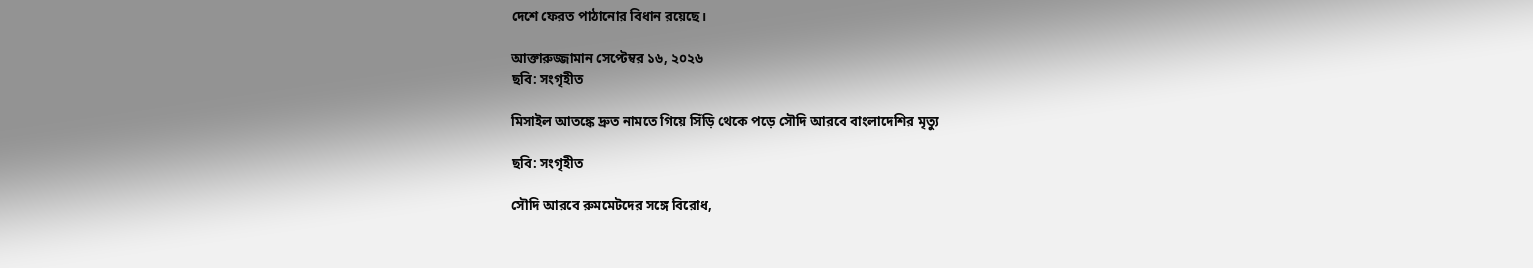দেশে ফেরত পাঠানোর বিধান রয়েছে।

আক্তারুজ্জামান সেপ্টেম্বর ১৬, ২০২৬
ছবি: সংগৃহীত

মিসাইল আতঙ্কে দ্রুত নামতে গিয়ে সিঁড়ি থেকে পড়ে সৌদি আরবে বাংলাদেশির মৃত্যু

ছবি: সংগৃহীত

সৌদি আরবে রুমমেটদের সঙ্গে বিরোধ,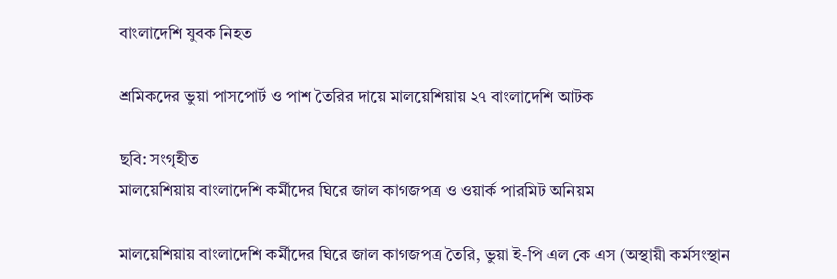বাংলাদেশি যুবক নিহত

শ্রমিকদের ভুয়া পাসপোর্ট ও পাশ তৈরির দায়ে মালয়েশিয়ায় ২৭ বাংলাদেশি আটক

ছবি: সংগৃহীত
মালয়েশিয়ায় বাংলাদেশি কর্মীদের ঘিরে জাল কাগজপত্র ও ওয়ার্ক পারমিট অনিয়ম

মালয়েশিয়ায় বাংলাদেশি কর্মীদের ঘিরে জাল কাগজপত্র তৈরি, ভুয়া ই-পি এল কে এস (অস্থায়ী কর্মসংস্থান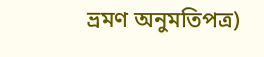ভ্রমণ অনুমতিপত্র)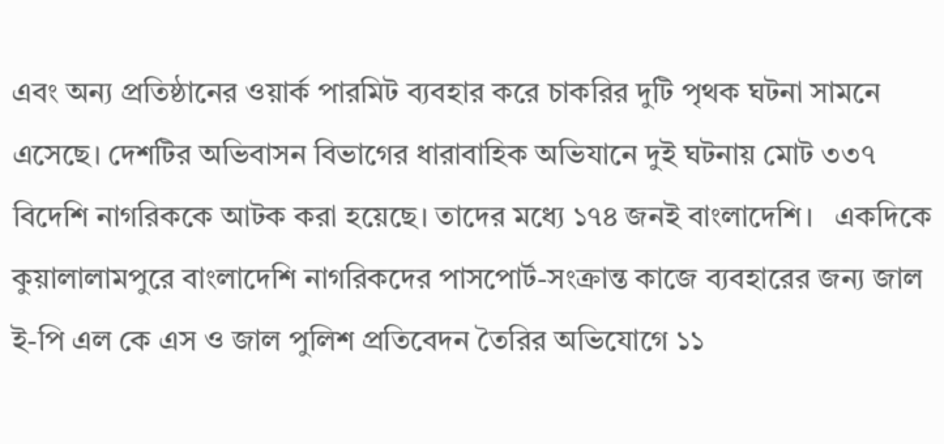এবং অন্য প্রতিষ্ঠানের ওয়ার্ক পারমিট ব্যবহার করে চাকরির দুটি পৃথক ঘটনা সামনে এসেছে। দেশটির অভিবাসন বিভাগের ধারাবাহিক অভিযানে দুই ঘটনায় মোট ৩৩৭ বিদেশি নাগরিককে আটক করা হয়েছে। তাদের মধ্যে ১৭৪ জনই বাংলাদেশি।   একদিকে কুয়ালালামপুরে বাংলাদেশি নাগরিকদের পাসপোর্ট-সংক্রান্ত কাজে ব্যবহারের জন্য জাল ই-পি এল কে এস ও জাল পুলিশ প্রতিবেদন তৈরির অভিযোগে ১১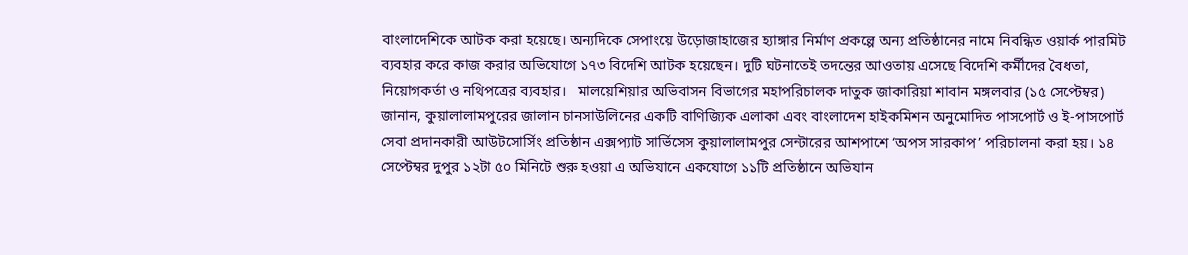বাংলাদেশিকে আটক করা হয়েছে। অন্যদিকে সেপাংয়ে উড়োজাহাজের হ্যাঙ্গার নির্মাণ প্রকল্পে অন্য প্রতিষ্ঠানের নামে নিবন্ধিত ওয়ার্ক পারমিট ব্যবহার করে কাজ করার অভিযোগে ১৭৩ বিদেশি আটক হয়েছেন। দুটি ঘটনাতেই তদন্তের আওতায় এসেছে বিদেশি কর্মীদের বৈধতা, নিয়োগকর্তা ও নথিপত্রের ব্যবহার।   মালয়েশিয়ার অভিবাসন বিভাগের মহাপরিচালক দাতুক জাকারিয়া শাবান মঙ্গলবার (১৫ সেপ্টেম্বর) জানান, কুয়ালালামপুরের জালান চানসাউলিনের একটি বাণিজ্যিক এলাকা এবং বাংলাদেশ হাইকমিশন অনুমোদিত পাসপোর্ট ও ই-পাসপোর্ট সেবা প্রদানকারী আউটসোর্সিং প্রতিষ্ঠান এক্সপ্যাট সার্ভিসেস কুয়ালালামপুর সেন্টারের আশপাশে ‘অপস সারকাপ’ পরিচালনা করা হয়। ১৪ সেপ্টেম্বর দুপুর ১২টা ৫০ মিনিটে শুরু হওয়া এ অভিযানে একযোগে ১১টি প্রতিষ্ঠানে অভিযান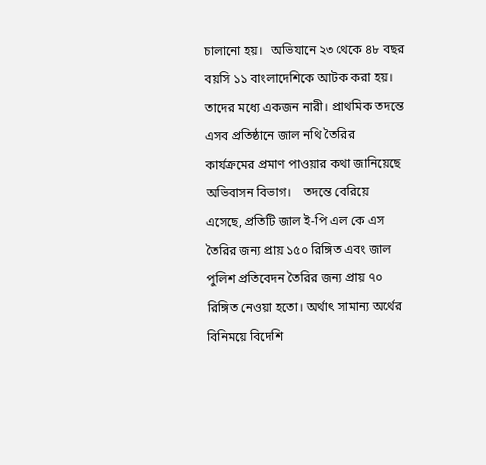চালানো হয়।   অভিযানে ২৩ থেকে ৪৮ বছর বয়সি ১১ বাংলাদেশিকে আটক করা হয়। তাদের মধ্যে একজন নারী। প্রাথমিক তদন্তে এসব প্রতিষ্ঠানে জাল নথি তৈরির কার্যক্রমের প্রমাণ পাওয়ার কথা জানিয়েছে অভিবাসন বিভাগ।    তদন্তে বেরিয়ে এসেছে, প্রতিটি জাল ই-পি এল কে এস তৈরির জন্য প্রায় ১৫০ রিঙ্গিত এবং জাল পুলিশ প্রতিবেদন তৈরির জন্য প্রায় ৭০ রিঙ্গিত নেওয়া হতো। অর্থাৎ সামান্য অর্থের বিনিময়ে বিদেশি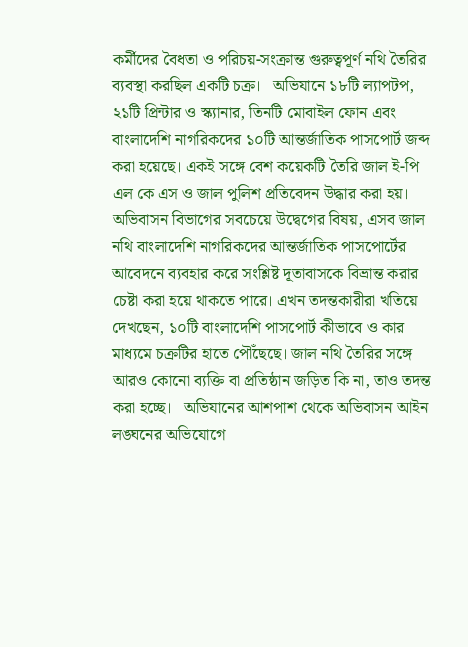কর্মীদের বৈধতা ও পরিচয়-সংক্রান্ত গুরুত্বপূর্ণ নথি তৈরির ব্যবস্থা করছিল একটি চক্র।   অভিযানে ১৮টি ল্যাপটপ, ২১টি প্রিন্টার ও স্ক্যানার, তিনটি মোবাইল ফোন এবং বাংলাদেশি নাগরিকদের ১০টি আন্তর্জাতিক পাসপোর্ট জব্দ করা হয়েছে। একই সঙ্গে বেশ কয়েকটি তৈরি জাল ই-পি এল কে এস ও জাল পুলিশ প্রতিবেদন উদ্ধার করা হয়।   অভিবাসন বিভাগের সবচেয়ে উদ্বেগের বিষয়, এসব জাল নথি বাংলাদেশি নাগরিকদের আন্তর্জাতিক পাসপোর্টের আবেদনে ব্যবহার করে সংশ্লিষ্ট দূতাবাসকে বিভ্রান্ত করার চেষ্টা করা হয়ে থাকতে পারে। এখন তদন্তকারীরা খতিয়ে দেখছেন, ১০টি বাংলাদেশি পাসপোর্ট কীভাবে ও কার মাধ্যমে চক্রটির হাতে পৌঁছেছে। জাল নথি তৈরির সঙ্গে আরও কোনো ব্যক্তি বা প্রতিষ্ঠান জড়িত কি না, তাও তদন্ত করা হচ্ছে।   অভিযানের আশপাশ থেকে অভিবাসন আইন লঙ্ঘনের অভিযোগে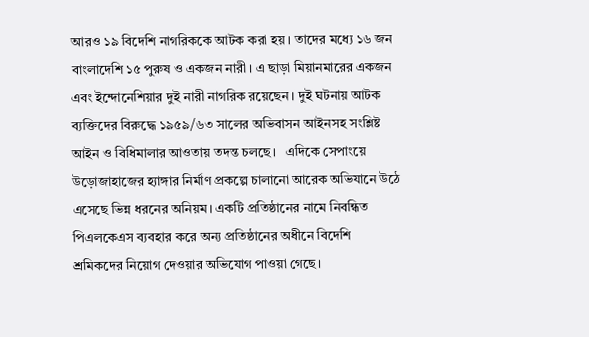আরও ১৯ বিদেশি নাগরিককে আটক করা হয়। তাদের মধ্যে ১৬ জন বাংলাদেশি ১৫ পুরুষ ও একজন নারী। এ ছাড়া মিয়ানমারের একজন এবং ইন্দোনেশিয়ার দুই নারী নাগরিক রয়েছেন। দুই ঘটনায় আটক ব্যক্তিদের বিরুদ্ধে ১৯৫৯/৬৩ সালের অভিবাসন আইনসহ সংশ্লিষ্ট আইন ও বিধিমালার আওতায় তদন্ত চলছে।   এদিকে সেপাংয়ে উড়োজাহাজের হ্যাঙ্গার নির্মাণ প্রকল্পে চালানো আরেক অভিযানে উঠে এসেছে ভিন্ন ধরনের অনিয়ম। একটি প্রতিষ্ঠানের নামে নিবন্ধিত পিএলকেএস ব্যবহার করে অন্য প্রতিষ্ঠানের অধীনে বিদেশি শ্রমিকদের নিয়োগ দেওয়ার অভিযোগ পাওয়া গেছে।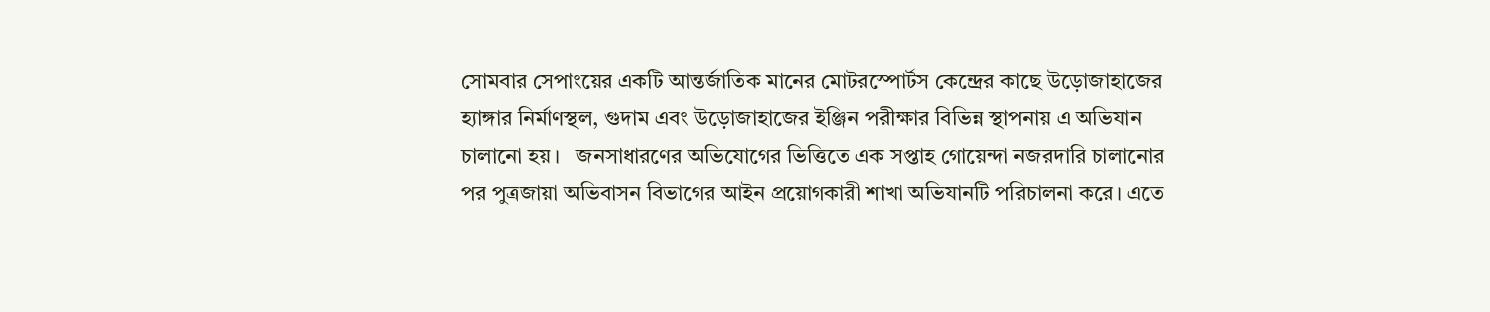সোমবার সেপাংয়ের একটি আন্তর্জাতিক মানের মোটরস্পোর্টস কেন্দ্রের কাছে উড়োজাহাজের হ্যাঙ্গার নির্মাণস্থল, গুদাম এবং উড়োজাহাজের ইঞ্জিন পরীক্ষার বিভিন্ন স্থাপনায় এ অভিযান চালানো হয়।   জনসাধারণের অভিযোগের ভিত্তিতে এক সপ্তাহ গোয়েন্দা নজরদারি চালানোর পর পুত্রজায়া অভিবাসন বিভাগের আইন প্রয়োগকারী শাখা অভিযানটি পরিচালনা করে। এতে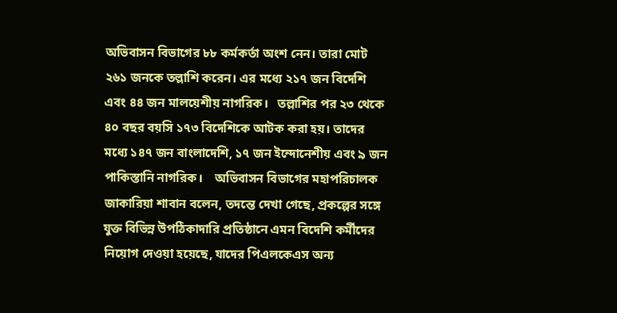অভিবাসন বিভাগের ৮৮ কর্মকর্তা অংশ নেন। তারা মোট ২৬১ জনকে তল্লাশি করেন। এর মধ্যে ২১৭ জন বিদেশি এবং ৪৪ জন মালয়েশীয় নাগরিক।   তল্লাশির পর ২৩ থেকে ৪০ বছর বয়সি ১৭৩ বিদেশিকে আটক করা হয়। তাদের মধ্যে ১৪৭ জন বাংলাদেশি, ১৭ জন ইন্দোনেশীয় এবং ৯ জন পাকিস্তানি নাগরিক।    অভিবাসন বিভাগের মহাপরিচালক জাকারিয়া শাবান বলেন, তদন্তে দেখা গেছে, প্রকল্পের সঙ্গে যুক্ত বিভিন্ন উপঠিকাদারি প্রতিষ্ঠানে এমন বিদেশি কর্মীদের নিয়োগ দেওয়া হয়েছে, যাদের পিএলকেএস অন্য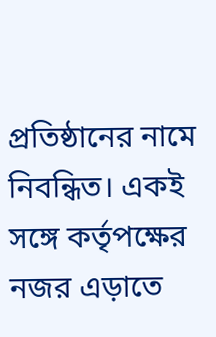প্রতিষ্ঠানের নামে নিবন্ধিত। একই সঙ্গে কর্তৃপক্ষের নজর এড়াতে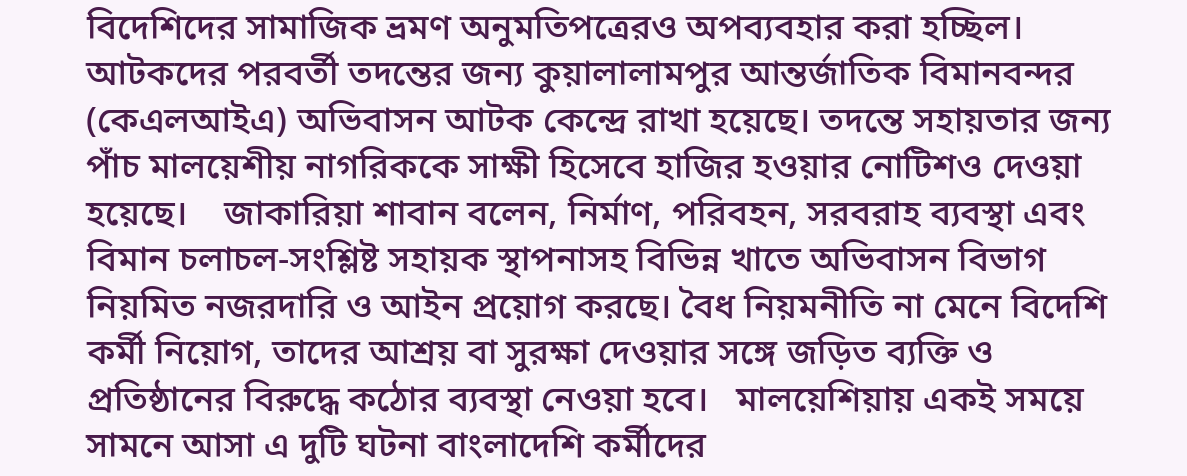বিদেশিদের সামাজিক ভ্রমণ অনুমতিপত্রেরও অপব্যবহার করা হচ্ছিল।   আটকদের পরবর্তী তদন্তের জন্য কুয়ালালামপুর আন্তর্জাতিক বিমানবন্দর (কেএলআইএ) অভিবাসন আটক কেন্দ্রে রাখা হয়েছে। তদন্তে সহায়তার জন্য পাঁচ মালয়েশীয় নাগরিককে সাক্ষী হিসেবে হাজির হওয়ার নোটিশও দেওয়া হয়েছে।    জাকারিয়া শাবান বলেন, নির্মাণ, পরিবহন, সরবরাহ ব্যবস্থা এবং বিমান চলাচল-সংশ্লিষ্ট সহায়ক স্থাপনাসহ বিভিন্ন খাতে অভিবাসন বিভাগ নিয়মিত নজরদারি ও আইন প্রয়োগ করছে। বৈধ নিয়মনীতি না মেনে বিদেশি কর্মী নিয়োগ, তাদের আশ্রয় বা সুরক্ষা দেওয়ার সঙ্গে জড়িত ব্যক্তি ও প্রতিষ্ঠানের বিরুদ্ধে কঠোর ব্যবস্থা নেওয়া হবে।   মালয়েশিয়ায় একই সময়ে সামনে আসা এ দুটি ঘটনা বাংলাদেশি কর্মীদের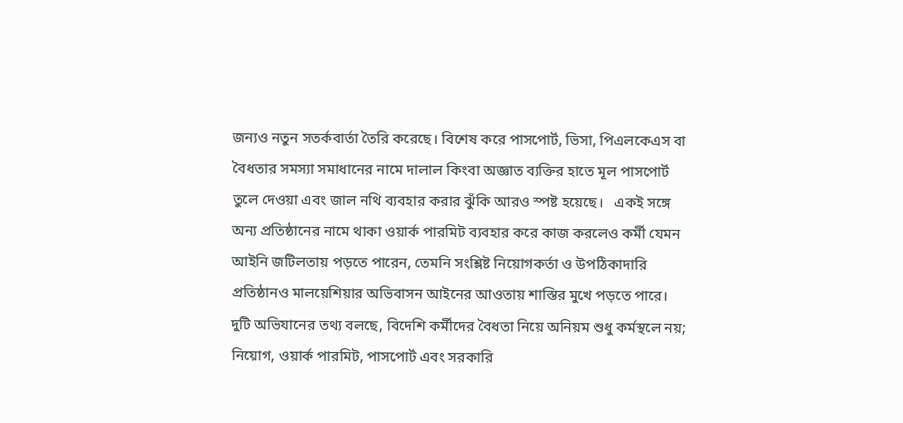জন্যও নতুন সতর্কবার্তা তৈরি করেছে। বিশেষ করে পাসপোর্ট, ভিসা, পিএলকেএস বা বৈধতার সমস্যা সমাধানের নামে দালাল কিংবা অজ্ঞাত ব্যক্তির হাতে মূল পাসপোর্ট তুলে দেওয়া এবং জাল নথি ব্যবহার করার ঝুঁকি আরও স্পষ্ট হয়েছে।   একই সঙ্গে অন্য প্রতিষ্ঠানের নামে থাকা ওয়ার্ক পারমিট ব্যবহার করে কাজ করলেও কর্মী যেমন আইনি জটিলতায় পড়তে পারেন, তেমনি সংশ্লিষ্ট নিয়োগকর্তা ও উপঠিকাদারি প্রতিষ্ঠানও মালয়েশিয়ার অভিবাসন আইনের আওতায় শাস্তির মুখে পড়তে পারে।   দুটি অভিযানের তথ্য বলছে, বিদেশি কর্মীদের বৈধতা নিয়ে অনিয়ম শুধু কর্মস্থলে নয়; নিয়োগ, ওয়ার্ক পারমিট, পাসপোর্ট এবং সরকারি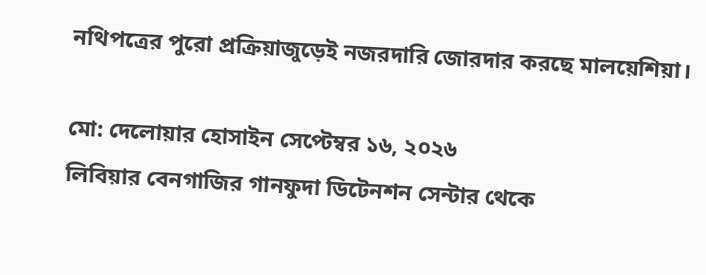নথিপত্রের পুরো প্রক্রিয়াজুড়েই নজরদারি জোরদার করছে মালয়েশিয়া।

মো: দেলোয়ার হোসাইন সেপ্টেম্বর ১৬, ২০২৬
লিবিয়ার বেনগাজির গানফুদা ডিটেনশন সেন্টার থেকে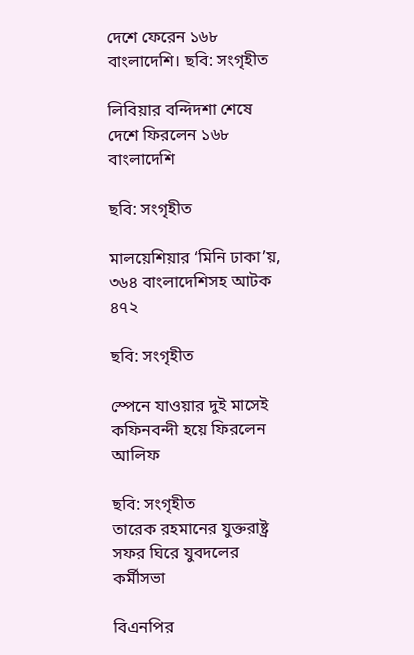দেশে ফেরেন ১৬৮ বাংলাদেশি। ছবি: সংগৃহীত

লিবিয়ার বন্দিদশা শেষে দেশে ফিরলেন ১৬৮ বাংলাদেশি

ছবি: সংগৃহীত

মালয়েশিয়ার ‘মিনি ঢাকা’য়, ৩৬৪ বাংলাদেশিসহ আটক ৪৭২

ছবি: সংগৃহীত

স্পেনে যাওয়ার দুই মাসেই কফিনবন্দী হয়ে ফিরলেন আলিফ

ছবি: সংগৃহীত
তারেক রহমানের যুক্তরাষ্ট্র সফর ঘিরে যুবদলের কর্মীসভা

বিএনপির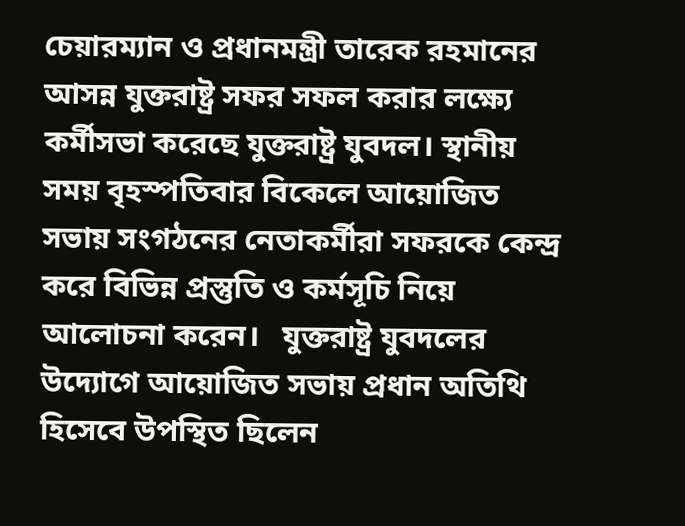চেয়ারম্যান ও প্রধানমন্ত্রী তারেক রহমানের আসন্ন যুক্তরাষ্ট্র সফর সফল করার লক্ষ্যে কর্মীসভা করেছে যুক্তরাষ্ট্র যুবদল। স্থানীয় সময় বৃহস্পতিবার বিকেলে আয়োজিত সভায় সংগঠনের নেতাকর্মীরা সফরকে কেন্দ্র করে বিভিন্ন প্রস্তুতি ও কর্মসূচি নিয়ে আলোচনা করেন।   যুক্তরাষ্ট্র যুবদলের উদ্যোগে আয়োজিত সভায় প্রধান অতিথি হিসেবে উপস্থিত ছিলেন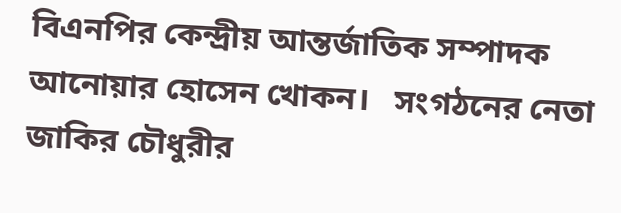বিএনপির কেন্দ্রীয় আন্তর্জাতিক সম্পাদক আনোয়ার হোসেন খোকন।   সংগঠনের নেতা জাকির চৌধুরীর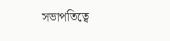সভাপতিত্বে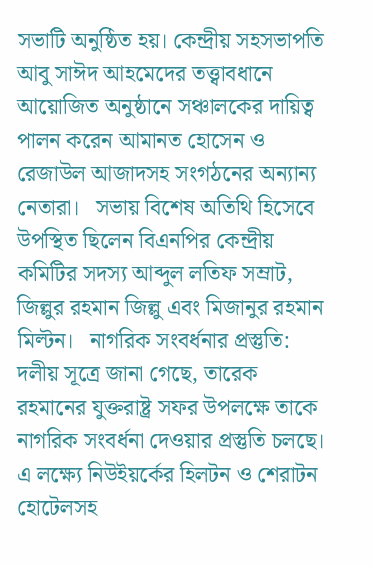সভাটি অনুষ্ঠিত হয়। কেন্দ্রীয় সহসভাপতি আবু সাঈদ আহমেদের তত্ত্বাবধানে আয়োজিত অনুষ্ঠানে সঞ্চালকের দায়িত্ব পালন করেন আমানত হোসেন ও রেজাউল আজাদসহ সংগঠনের অন্যান্য নেতারা।   সভায় বিশেষ অতিথি হিসেবে উপস্থিত ছিলেন বিএনপির কেন্দ্রীয় কমিটির সদস্য আব্দুল লতিফ সম্রাট, জিল্লুর রহমান জিল্লু এবং মিজানুর রহমান মিল্টন।   নাগরিক সংবর্ধনার প্রস্তুতি: দলীয় সূত্রে জানা গেছে, তারেক রহমানের যুক্তরাষ্ট্র সফর উপলক্ষে তাকে নাগরিক সংবর্ধনা দেওয়ার প্রস্তুতি চলছে। এ লক্ষ্যে নিউইয়র্কের হিলটন ও শেরাটন হোটেলসহ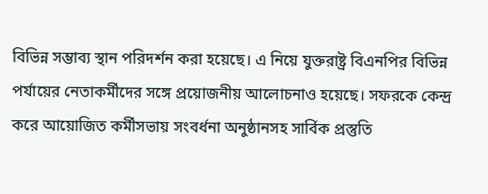বিভিন্ন সম্ভাব্য স্থান পরিদর্শন করা হয়েছে। এ নিয়ে যুক্তরাষ্ট্র বিএনপির বিভিন্ন পর্যায়ের নেতাকর্মীদের সঙ্গে প্রয়োজনীয় আলোচনাও হয়েছে। সফরকে কেন্দ্র করে আয়োজিত কর্মীসভায় সংবর্ধনা অনুষ্ঠানসহ সার্বিক প্রস্তুতি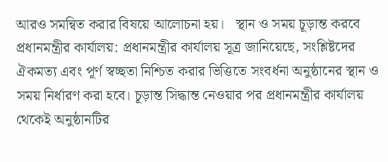আরও সমন্বিত করার বিষয়ে আলোচনা হয়।   স্থান ও সময় চূড়ান্ত করবে প্রধানমন্ত্রীর কার্যালয়: প্রধানমন্ত্রীর কার্যালয় সূত্র জানিয়েছে, সংশ্লিষ্টদের ঐকমত্য এবং পূর্ণ স্বচ্ছতা নিশ্চিত করার ভিত্তিতে সংবর্ধনা অনুষ্ঠানের স্থান ও সময় নির্ধারণ করা হবে। চূড়ান্ত সিদ্ধান্ত নেওয়ার পর প্রধানমন্ত্রীর কার্যালয় থেকেই অনুষ্ঠানটির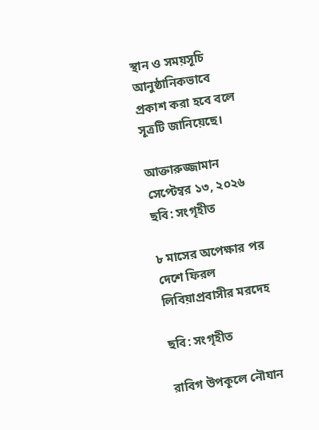স্থান ও সময়সূচি আনুষ্ঠানিকভাবে প্রকাশ করা হবে বলে সূত্রটি জানিয়েছে।

আক্তারুজ্জামান সেপ্টেম্বর ১৩, ২০২৬
ছবি: সংগৃহীত

৮ মাসের অপেক্ষার পর দেশে ফিরল লিবিয়াপ্রবাসীর মরদেহ

ছবি: সংগৃহীত

রাবিগ উপকূলে নৌযান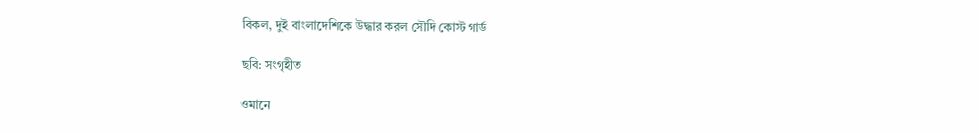বিকল, দুই বাংলাদেশিকে উদ্ধার করল সৌদি কোস্ট গার্ড

ছবি: সংগৃহীত

ওমানে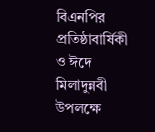বিএনপির প্রতিষ্ঠাবার্ষিকী ও ঈদে মিলাদুন্নবী উপলক্ষে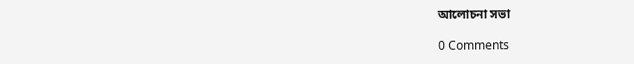আলোচনা সভা

0 Comments